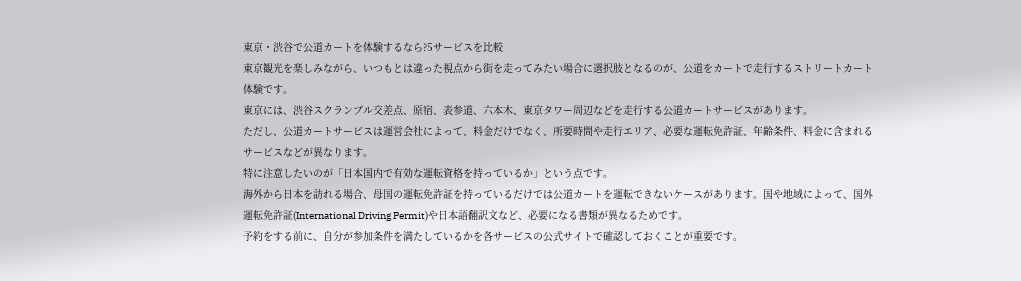東京・渋谷で公道カートを体験するなら?5サービスを比較
東京観光を楽しみながら、いつもとは違った視点から街を走ってみたい場合に選択肢となるのが、公道をカートで走行するストリートカート体験です。
東京には、渋谷スクランブル交差点、原宿、表参道、六本木、東京タワー周辺などを走行する公道カートサービスがあります。
ただし、公道カートサービスは運営会社によって、料金だけでなく、所要時間や走行エリア、必要な運転免許証、年齢条件、料金に含まれるサービスなどが異なります。
特に注意したいのが「日本国内で有効な運転資格を持っているか」という点です。
海外から日本を訪れる場合、母国の運転免許証を持っているだけでは公道カートを運転できないケースがあります。国や地域によって、国外運転免許証(International Driving Permit)や日本語翻訳文など、必要になる書類が異なるためです。
予約をする前に、自分が参加条件を満たしているかを各サービスの公式サイトで確認しておくことが重要です。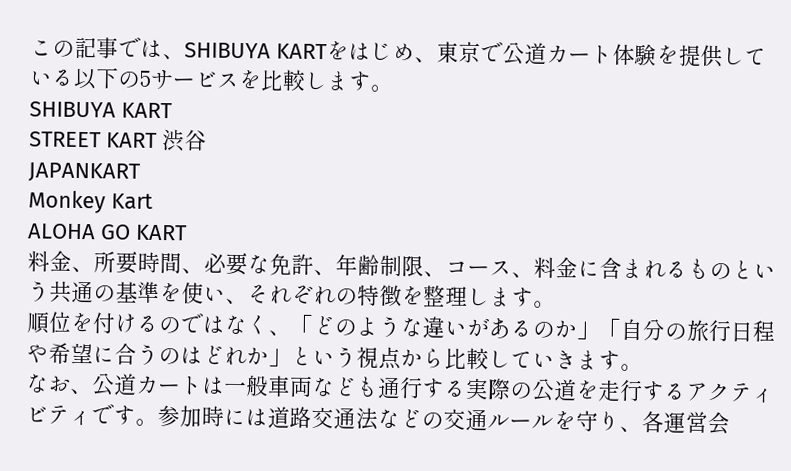この記事では、SHIBUYA KARTをはじめ、東京で公道カート体験を提供している以下の5サービスを比較します。
SHIBUYA KART
STREET KART 渋谷
JAPANKART
Monkey Kart
ALOHA GO KART
料金、所要時間、必要な免許、年齢制限、コース、料金に含まれるものという共通の基準を使い、それぞれの特徴を整理します。
順位を付けるのではなく、「どのような違いがあるのか」「自分の旅行日程や希望に合うのはどれか」という視点から比較していきます。
なお、公道カートは一般車両なども通行する実際の公道を走行するアクティビティです。参加時には道路交通法などの交通ルールを守り、各運営会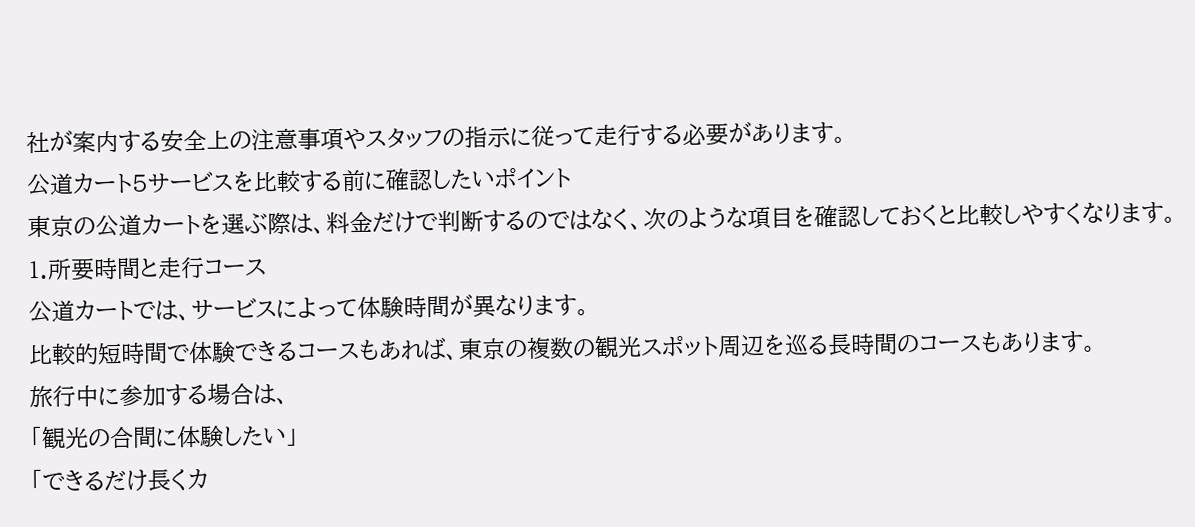社が案内する安全上の注意事項やスタッフの指示に従って走行する必要があります。
公道カート5サービスを比較する前に確認したいポイント
東京の公道カートを選ぶ際は、料金だけで判断するのではなく、次のような項目を確認しておくと比較しやすくなります。
1.所要時間と走行コース
公道カートでは、サービスによって体験時間が異なります。
比較的短時間で体験できるコースもあれば、東京の複数の観光スポット周辺を巡る長時間のコースもあります。
旅行中に参加する場合は、
「観光の合間に体験したい」
「できるだけ長くカ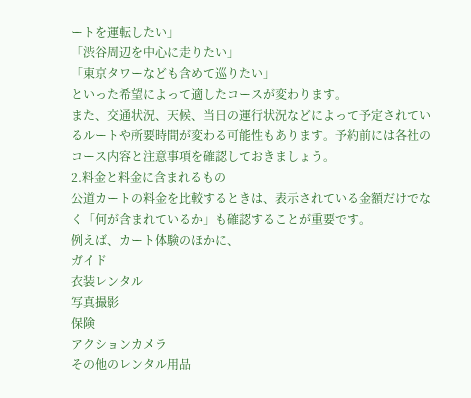ートを運転したい」
「渋谷周辺を中心に走りたい」
「東京タワーなども含めて巡りたい」
といった希望によって適したコースが変わります。
また、交通状況、天候、当日の運行状況などによって予定されているルートや所要時間が変わる可能性もあります。予約前には各社のコース内容と注意事項を確認しておきましょう。
2.料金と料金に含まれるもの
公道カートの料金を比較するときは、表示されている金額だけでなく「何が含まれているか」も確認することが重要です。
例えば、カート体験のほかに、
ガイド
衣装レンタル
写真撮影
保険
アクションカメラ
その他のレンタル用品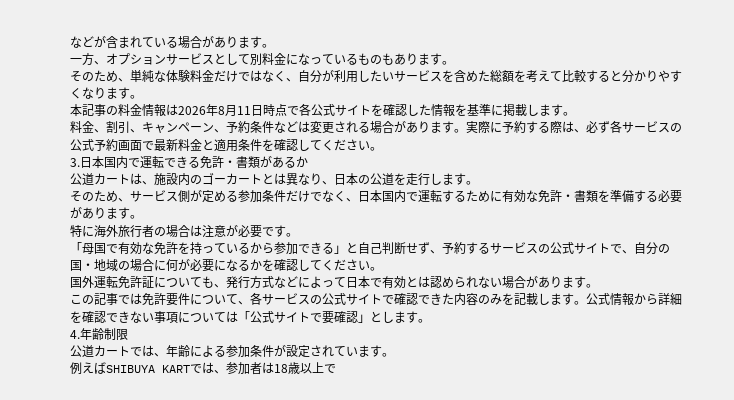などが含まれている場合があります。
一方、オプションサービスとして別料金になっているものもあります。
そのため、単純な体験料金だけではなく、自分が利用したいサービスを含めた総額を考えて比較すると分かりやすくなります。
本記事の料金情報は2026年8月11日時点で各公式サイトを確認した情報を基準に掲載します。
料金、割引、キャンペーン、予約条件などは変更される場合があります。実際に予約する際は、必ず各サービスの公式予約画面で最新料金と適用条件を確認してください。
3.日本国内で運転できる免許・書類があるか
公道カートは、施設内のゴーカートとは異なり、日本の公道を走行します。
そのため、サービス側が定める参加条件だけでなく、日本国内で運転するために有効な免許・書類を準備する必要があります。
特に海外旅行者の場合は注意が必要です。
「母国で有効な免許を持っているから参加できる」と自己判断せず、予約するサービスの公式サイトで、自分の国・地域の場合に何が必要になるかを確認してください。
国外運転免許証についても、発行方式などによって日本で有効とは認められない場合があります。
この記事では免許要件について、各サービスの公式サイトで確認できた内容のみを記載します。公式情報から詳細を確認できない事項については「公式サイトで要確認」とします。
4.年齢制限
公道カートでは、年齢による参加条件が設定されています。
例えばSHIBUYA KARTでは、参加者は18歳以上で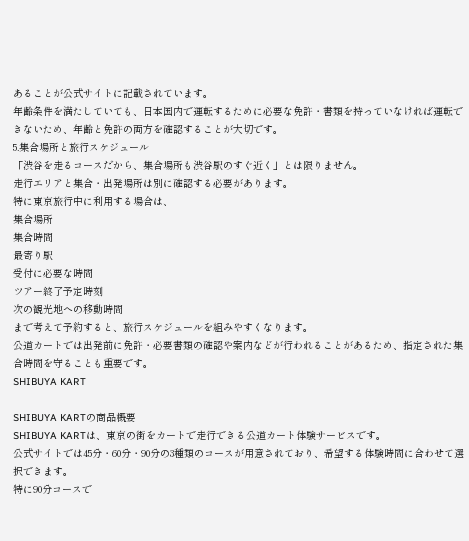あることが公式サイトに記載されています。
年齢条件を満たしていても、日本国内で運転するために必要な免許・書類を持っていなければ運転できないため、年齢と免許の両方を確認することが大切です。
5.集合場所と旅行スケジュール
「渋谷を走るコースだから、集合場所も渋谷駅のすぐ近く」とは限りません。
走行エリアと集合・出発場所は別に確認する必要があります。
特に東京旅行中に利用する場合は、
集合場所
集合時間
最寄り駅
受付に必要な時間
ツアー終了予定時刻
次の観光地への移動時間
まで考えて予約すると、旅行スケジュールを組みやすくなります。
公道カートでは出発前に免許・必要書類の確認や案内などが行われることがあるため、指定された集合時間を守ることも重要です。
SHIBUYA KART

SHIBUYA KARTの商品概要
SHIBUYA KARTは、東京の街をカートで走行できる公道カート体験サービスです。
公式サイトでは45分・60分・90分の3種類のコースが用意されており、希望する体験時間に合わせて選択できます。
特に90分コースで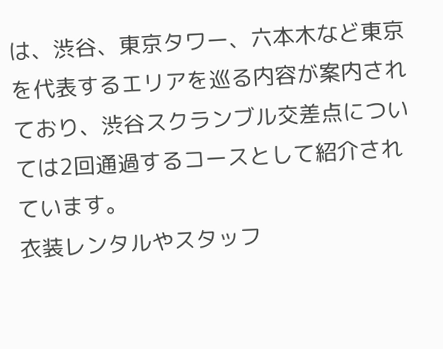は、渋谷、東京タワー、六本木など東京を代表するエリアを巡る内容が案内されており、渋谷スクランブル交差点については2回通過するコースとして紹介されています。
衣装レンタルやスタッフ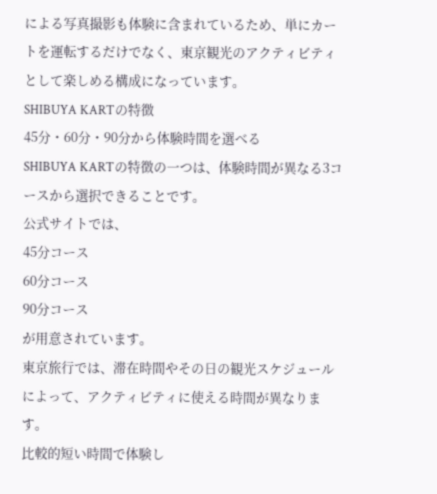による写真撮影も体験に含まれているため、単にカートを運転するだけでなく、東京観光のアクティビティとして楽しめる構成になっています。
SHIBUYA KARTの特徴
45分・60分・90分から体験時間を選べる
SHIBUYA KARTの特徴の一つは、体験時間が異なる3コースから選択できることです。
公式サイトでは、
45分コース
60分コース
90分コース
が用意されています。
東京旅行では、滞在時間やその日の観光スケジュールによって、アクティビティに使える時間が異なります。
比較的短い時間で体験し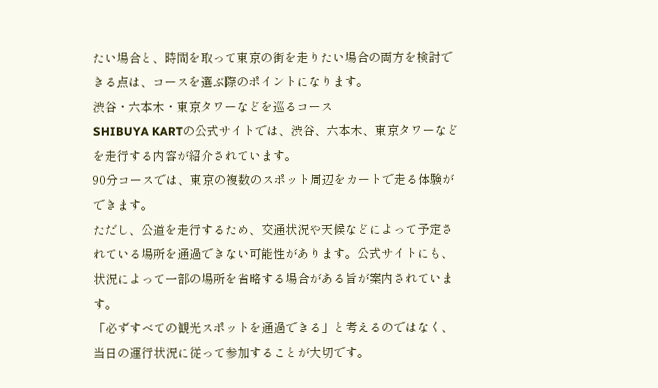たい場合と、時間を取って東京の街を走りたい場合の両方を検討できる点は、コースを選ぶ際のポイントになります。
渋谷・六本木・東京タワーなどを巡るコース
SHIBUYA KARTの公式サイトでは、渋谷、六本木、東京タワーなどを走行する内容が紹介されています。
90分コースでは、東京の複数のスポット周辺をカートで走る体験ができます。
ただし、公道を走行するため、交通状況や天候などによって予定されている場所を通過できない可能性があります。公式サイトにも、状況によって一部の場所を省略する場合がある旨が案内されています。
「必ずすべての観光スポットを通過できる」と考えるのではなく、当日の運行状況に従って参加することが大切です。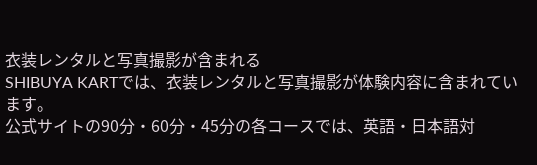衣装レンタルと写真撮影が含まれる
SHIBUYA KARTでは、衣装レンタルと写真撮影が体験内容に含まれています。
公式サイトの90分・60分・45分の各コースでは、英語・日本語対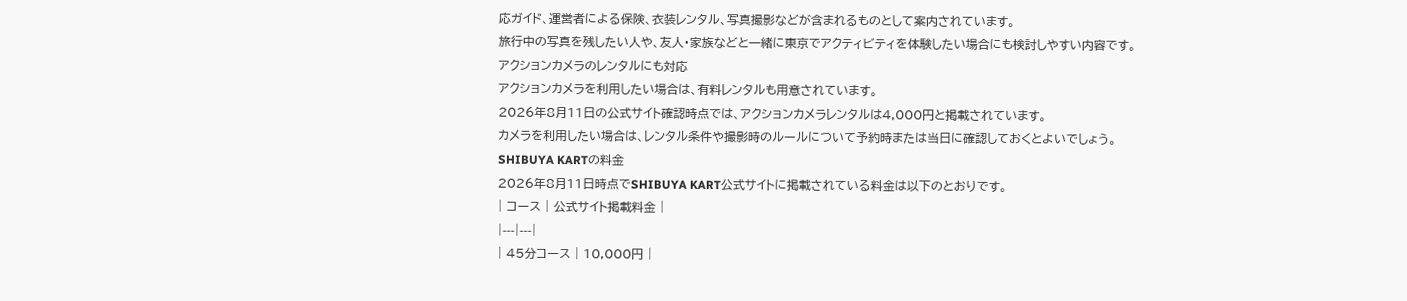応ガイド、運営者による保険、衣装レンタル、写真撮影などが含まれるものとして案内されています。
旅行中の写真を残したい人や、友人・家族などと一緒に東京でアクティビティを体験したい場合にも検討しやすい内容です。
アクションカメラのレンタルにも対応
アクションカメラを利用したい場合は、有料レンタルも用意されています。
2026年8月11日の公式サイト確認時点では、アクションカメラレンタルは4,000円と掲載されています。
カメラを利用したい場合は、レンタル条件や撮影時のルールについて予約時または当日に確認しておくとよいでしょう。
SHIBUYA KARTの料金
2026年8月11日時点でSHIBUYA KART公式サイトに掲載されている料金は以下のとおりです。
| コース | 公式サイト掲載料金 |
|---|---|
| 45分コース | 10,000円 |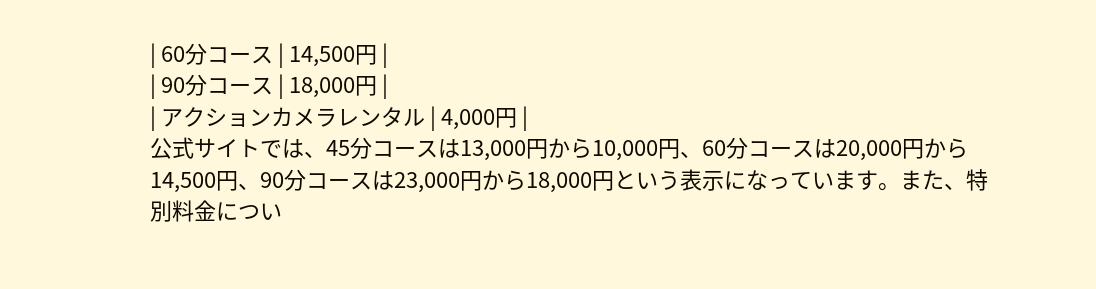| 60分コース | 14,500円 |
| 90分コース | 18,000円 |
| アクションカメラレンタル | 4,000円 |
公式サイトでは、45分コースは13,000円から10,000円、60分コースは20,000円から14,500円、90分コースは23,000円から18,000円という表示になっています。また、特別料金につい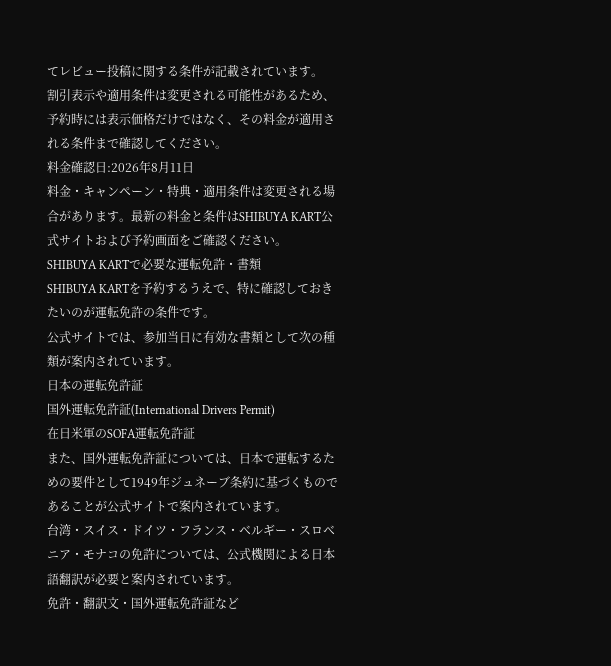てレビュー投稿に関する条件が記載されています。
割引表示や適用条件は変更される可能性があるため、予約時には表示価格だけではなく、その料金が適用される条件まで確認してください。
料金確認日:2026年8月11日
料金・キャンペーン・特典・適用条件は変更される場合があります。最新の料金と条件はSHIBUYA KART公式サイトおよび予約画面をご確認ください。
SHIBUYA KARTで必要な運転免許・書類
SHIBUYA KARTを予約するうえで、特に確認しておきたいのが運転免許の条件です。
公式サイトでは、参加当日に有効な書類として次の種類が案内されています。
日本の運転免許証
国外運転免許証(International Drivers Permit)
在日米軍のSOFA運転免許証
また、国外運転免許証については、日本で運転するための要件として1949年ジュネーブ条約に基づくものであることが公式サイトで案内されています。
台湾・スイス・ドイツ・フランス・ベルギー・スロベニア・モナコの免許については、公式機関による日本語翻訳が必要と案内されています。
免許・翻訳文・国外運転免許証など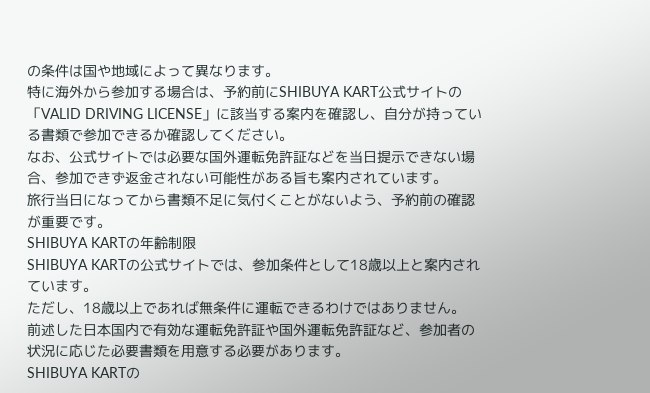の条件は国や地域によって異なります。
特に海外から参加する場合は、予約前にSHIBUYA KART公式サイトの「VALID DRIVING LICENSE」に該当する案内を確認し、自分が持っている書類で参加できるか確認してください。
なお、公式サイトでは必要な国外運転免許証などを当日提示できない場合、参加できず返金されない可能性がある旨も案内されています。
旅行当日になってから書類不足に気付くことがないよう、予約前の確認が重要です。
SHIBUYA KARTの年齢制限
SHIBUYA KARTの公式サイトでは、参加条件として18歳以上と案内されています。
ただし、18歳以上であれば無条件に運転できるわけではありません。
前述した日本国内で有効な運転免許証や国外運転免許証など、参加者の状況に応じた必要書類を用意する必要があります。
SHIBUYA KARTの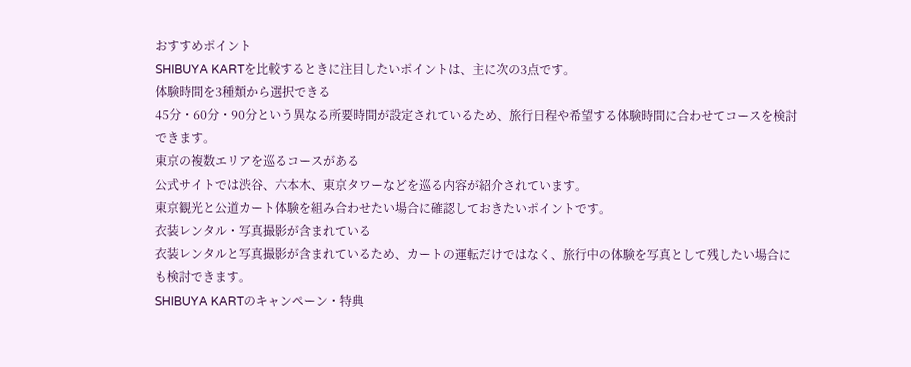おすすめポイント
SHIBUYA KARTを比較するときに注目したいポイントは、主に次の3点です。
体験時間を3種類から選択できる
45分・60分・90分という異なる所要時間が設定されているため、旅行日程や希望する体験時間に合わせてコースを検討できます。
東京の複数エリアを巡るコースがある
公式サイトでは渋谷、六本木、東京タワーなどを巡る内容が紹介されています。
東京観光と公道カート体験を組み合わせたい場合に確認しておきたいポイントです。
衣装レンタル・写真撮影が含まれている
衣装レンタルと写真撮影が含まれているため、カートの運転だけではなく、旅行中の体験を写真として残したい場合にも検討できます。
SHIBUYA KARTのキャンペーン・特典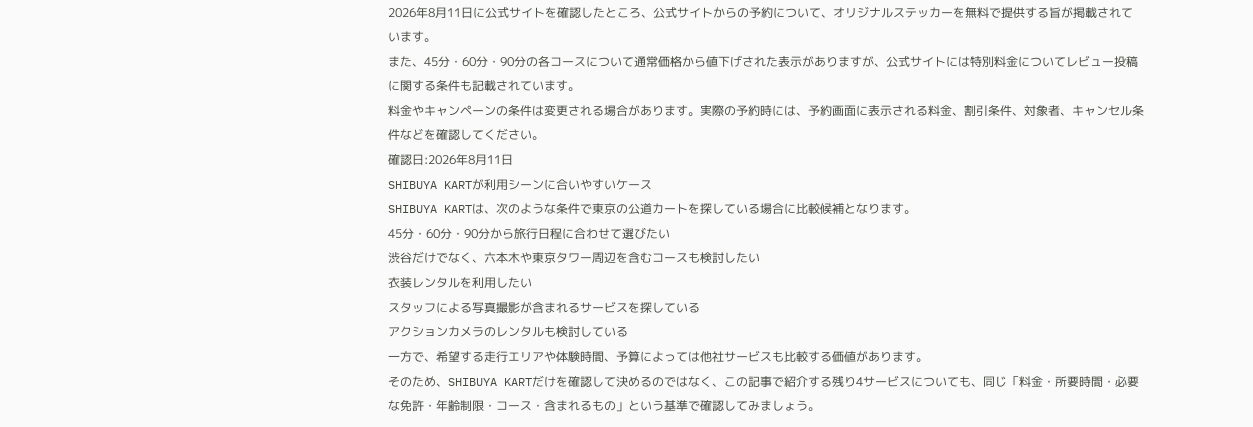2026年8月11日に公式サイトを確認したところ、公式サイトからの予約について、オリジナルステッカーを無料で提供する旨が掲載されています。
また、45分・60分・90分の各コースについて通常価格から値下げされた表示がありますが、公式サイトには特別料金についてレビュー投稿に関する条件も記載されています。
料金やキャンペーンの条件は変更される場合があります。実際の予約時には、予約画面に表示される料金、割引条件、対象者、キャンセル条件などを確認してください。
確認日:2026年8月11日
SHIBUYA KARTが利用シーンに合いやすいケース
SHIBUYA KARTは、次のような条件で東京の公道カートを探している場合に比較候補となります。
45分・60分・90分から旅行日程に合わせて選びたい
渋谷だけでなく、六本木や東京タワー周辺を含むコースも検討したい
衣装レンタルを利用したい
スタッフによる写真撮影が含まれるサービスを探している
アクションカメラのレンタルも検討している
一方で、希望する走行エリアや体験時間、予算によっては他社サービスも比較する価値があります。
そのため、SHIBUYA KARTだけを確認して決めるのではなく、この記事で紹介する残り4サービスについても、同じ「料金・所要時間・必要な免許・年齢制限・コース・含まれるもの」という基準で確認してみましょう。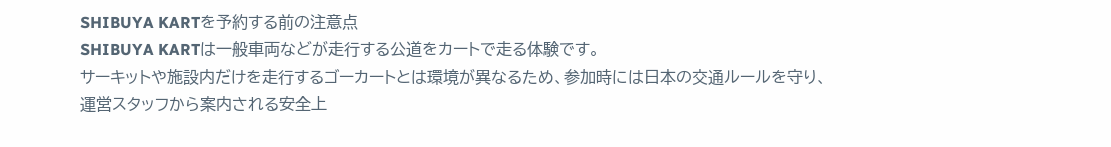SHIBUYA KARTを予約する前の注意点
SHIBUYA KARTは一般車両などが走行する公道をカートで走る体験です。
サーキットや施設内だけを走行するゴーカートとは環境が異なるため、参加時には日本の交通ルールを守り、運営スタッフから案内される安全上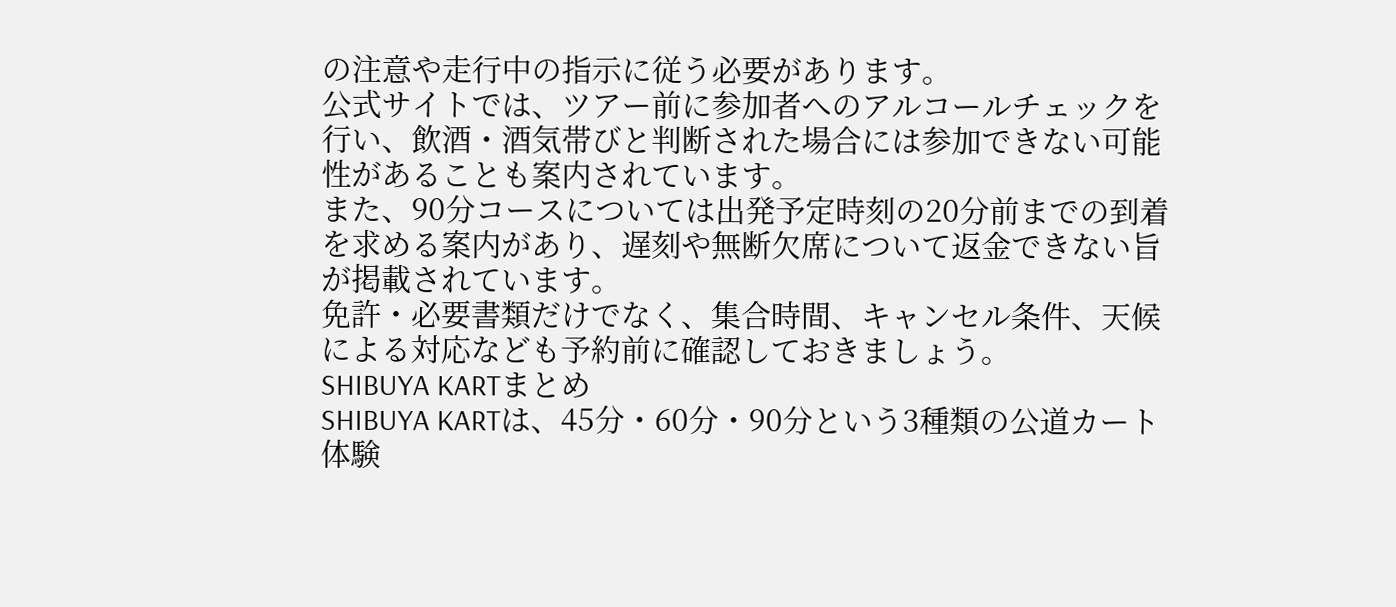の注意や走行中の指示に従う必要があります。
公式サイトでは、ツアー前に参加者へのアルコールチェックを行い、飲酒・酒気帯びと判断された場合には参加できない可能性があることも案内されています。
また、90分コースについては出発予定時刻の20分前までの到着を求める案内があり、遅刻や無断欠席について返金できない旨が掲載されています。
免許・必要書類だけでなく、集合時間、キャンセル条件、天候による対応なども予約前に確認しておきましょう。
SHIBUYA KARTまとめ
SHIBUYA KARTは、45分・60分・90分という3種類の公道カート体験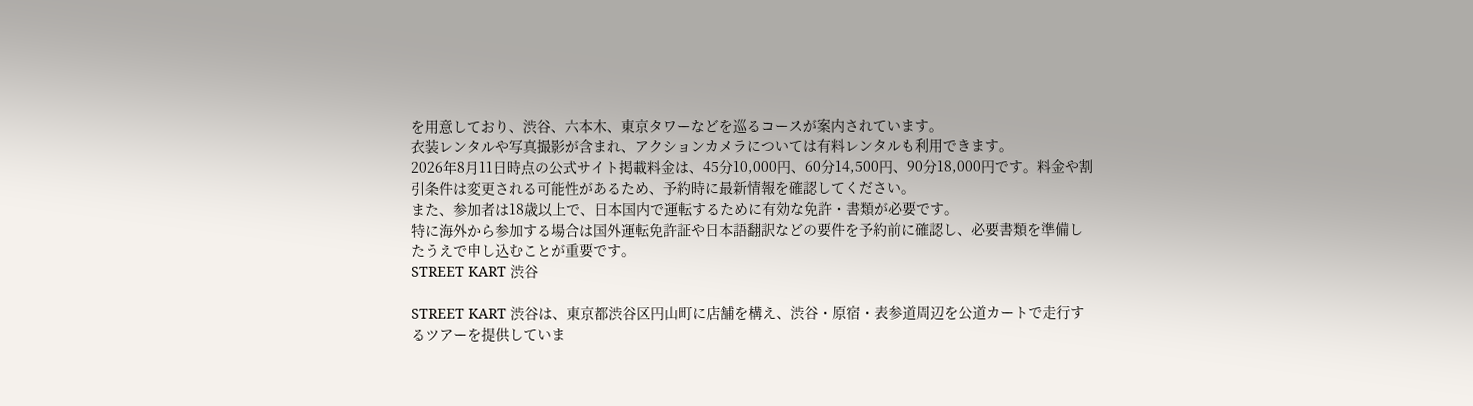を用意しており、渋谷、六本木、東京タワーなどを巡るコースが案内されています。
衣装レンタルや写真撮影が含まれ、アクションカメラについては有料レンタルも利用できます。
2026年8月11日時点の公式サイト掲載料金は、45分10,000円、60分14,500円、90分18,000円です。料金や割引条件は変更される可能性があるため、予約時に最新情報を確認してください。
また、参加者は18歳以上で、日本国内で運転するために有効な免許・書類が必要です。
特に海外から参加する場合は国外運転免許証や日本語翻訳などの要件を予約前に確認し、必要書類を準備したうえで申し込むことが重要です。
STREET KART 渋谷

STREET KART 渋谷は、東京都渋谷区円山町に店舗を構え、渋谷・原宿・表参道周辺を公道カートで走行するツアーを提供していま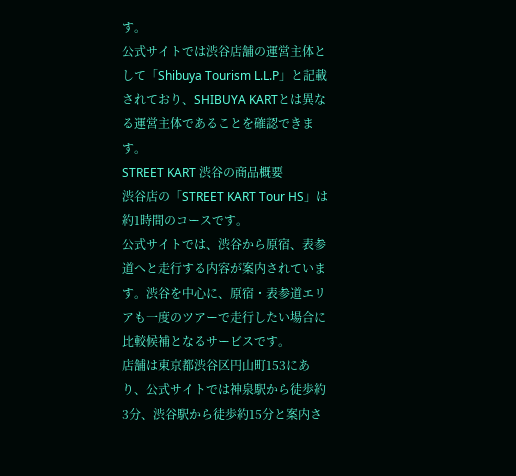す。
公式サイトでは渋谷店舗の運営主体として「Shibuya Tourism L.L.P」と記載されており、SHIBUYA KARTとは異なる運営主体であることを確認できます。
STREET KART 渋谷の商品概要
渋谷店の「STREET KART Tour HS」は約1時間のコースです。
公式サイトでは、渋谷から原宿、表参道へと走行する内容が案内されています。渋谷を中心に、原宿・表参道エリアも一度のツアーで走行したい場合に比較候補となるサービスです。
店舗は東京都渋谷区円山町153にあり、公式サイトでは神泉駅から徒歩約3分、渋谷駅から徒歩約15分と案内さ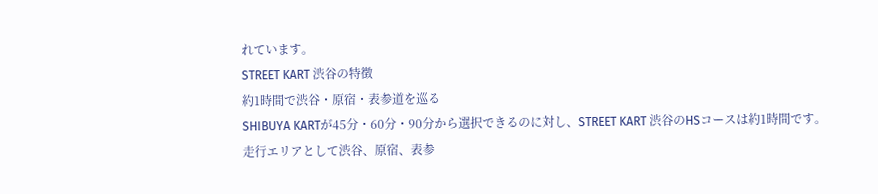れています。
STREET KART 渋谷の特徴
約1時間で渋谷・原宿・表参道を巡る
SHIBUYA KARTが45分・60分・90分から選択できるのに対し、STREET KART 渋谷のHSコースは約1時間です。
走行エリアとして渋谷、原宿、表参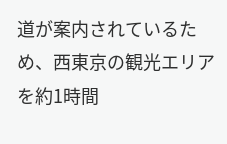道が案内されているため、西東京の観光エリアを約1時間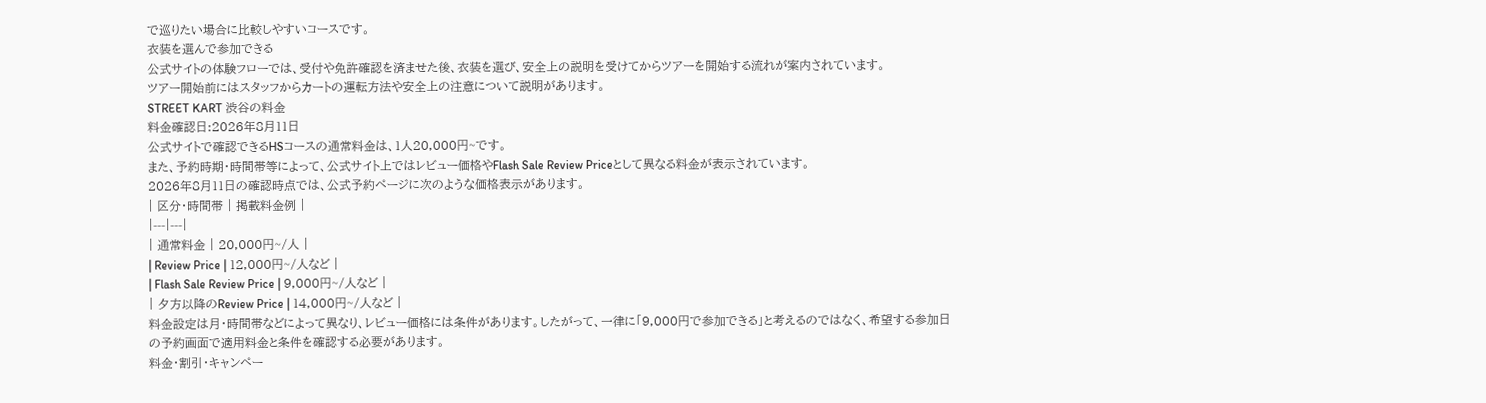で巡りたい場合に比較しやすいコースです。
衣装を選んで参加できる
公式サイトの体験フローでは、受付や免許確認を済ませた後、衣装を選び、安全上の説明を受けてからツアーを開始する流れが案内されています。
ツアー開始前にはスタッフからカートの運転方法や安全上の注意について説明があります。
STREET KART 渋谷の料金
料金確認日:2026年8月11日
公式サイトで確認できるHSコースの通常料金は、1人20,000円~です。
また、予約時期・時間帯等によって、公式サイト上ではレビュー価格やFlash Sale Review Priceとして異なる料金が表示されています。
2026年8月11日の確認時点では、公式予約ページに次のような価格表示があります。
| 区分・時間帯 | 掲載料金例 |
|---|---|
| 通常料金 | 20,000円~/人 |
| Review Price | 12,000円~/人など |
| Flash Sale Review Price | 9,000円~/人など |
| 夕方以降のReview Price | 14,000円~/人など |
料金設定は月・時間帯などによって異なり、レビュー価格には条件があります。したがって、一律に「9,000円で参加できる」と考えるのではなく、希望する参加日の予約画面で適用料金と条件を確認する必要があります。
料金・割引・キャンペー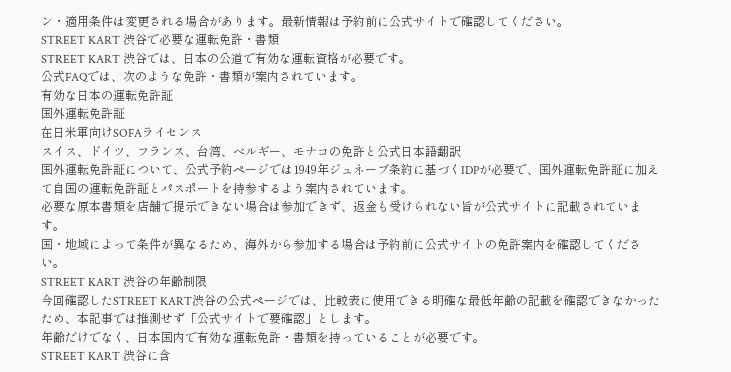ン・適用条件は変更される場合があります。最新情報は予約前に公式サイトで確認してください。
STREET KART 渋谷で必要な運転免許・書類
STREET KART 渋谷では、日本の公道で有効な運転資格が必要です。
公式FAQでは、次のような免許・書類が案内されています。
有効な日本の運転免許証
国外運転免許証
在日米軍向けSOFAライセンス
スイス、ドイツ、フランス、台湾、ベルギー、モナコの免許と公式日本語翻訳
国外運転免許証について、公式予約ページでは1949年ジュネーブ条約に基づくIDPが必要で、国外運転免許証に加えて自国の運転免許証とパスポートを持参するよう案内されています。
必要な原本書類を店舗で提示できない場合は参加できず、返金も受けられない旨が公式サイトに記載されています。
国・地域によって条件が異なるため、海外から参加する場合は予約前に公式サイトの免許案内を確認してください。
STREET KART 渋谷の年齢制限
今回確認したSTREET KART渋谷の公式ページでは、比較表に使用できる明確な最低年齢の記載を確認できなかったため、本記事では推測せず「公式サイトで要確認」とします。
年齢だけでなく、日本国内で有効な運転免許・書類を持っていることが必要です。
STREET KART 渋谷に含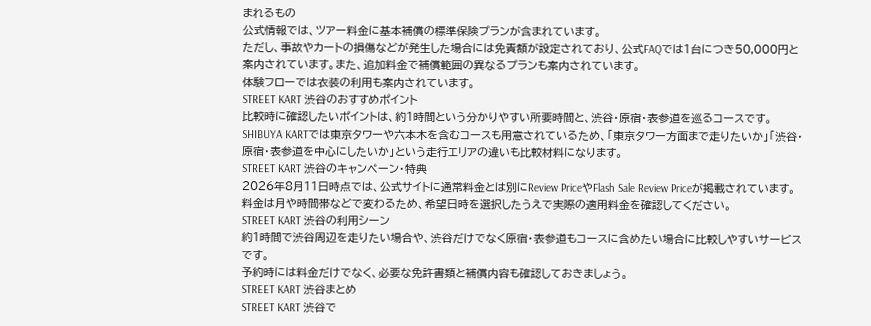まれるもの
公式情報では、ツアー料金に基本補償の標準保険プランが含まれています。
ただし、事故やカートの損傷などが発生した場合には免責額が設定されており、公式FAQでは1台につき50,000円と案内されています。また、追加料金で補償範囲の異なるプランも案内されています。
体験フローでは衣装の利用も案内されています。
STREET KART 渋谷のおすすめポイント
比較時に確認したいポイントは、約1時間という分かりやすい所要時間と、渋谷・原宿・表参道を巡るコースです。
SHIBUYA KARTでは東京タワーや六本木を含むコースも用意されているため、「東京タワー方面まで走りたいか」「渋谷・原宿・表参道を中心にしたいか」という走行エリアの違いも比較材料になります。
STREET KART 渋谷のキャンペーン・特典
2026年8月11日時点では、公式サイトに通常料金とは別にReview PriceやFlash Sale Review Priceが掲載されています。
料金は月や時間帯などで変わるため、希望日時を選択したうえで実際の適用料金を確認してください。
STREET KART 渋谷の利用シーン
約1時間で渋谷周辺を走りたい場合や、渋谷だけでなく原宿・表参道もコースに含めたい場合に比較しやすいサービスです。
予約時には料金だけでなく、必要な免許書類と補償内容も確認しておきましょう。
STREET KART 渋谷まとめ
STREET KART 渋谷で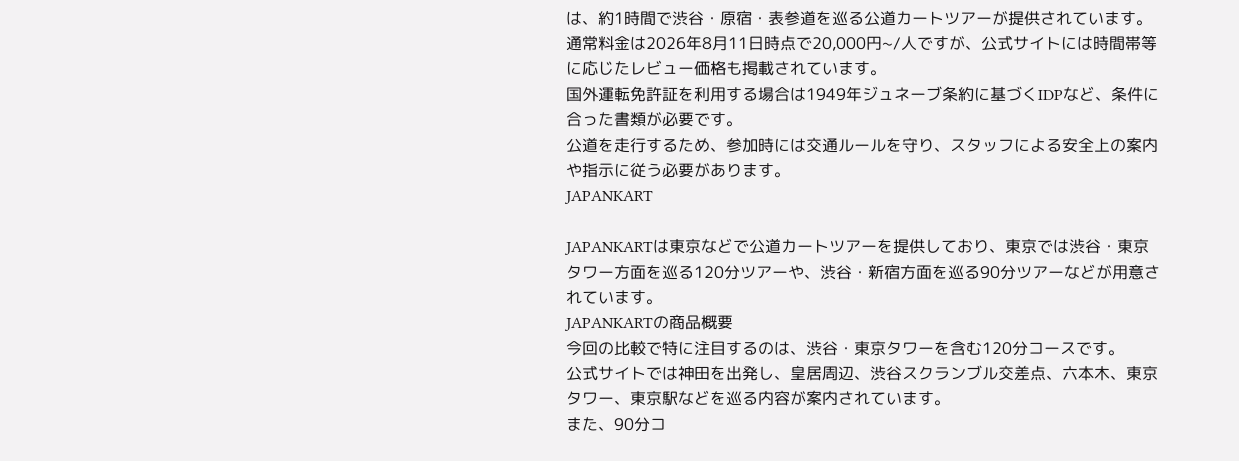は、約1時間で渋谷・原宿・表参道を巡る公道カートツアーが提供されています。
通常料金は2026年8月11日時点で20,000円~/人ですが、公式サイトには時間帯等に応じたレビュー価格も掲載されています。
国外運転免許証を利用する場合は1949年ジュネーブ条約に基づくIDPなど、条件に合った書類が必要です。
公道を走行するため、参加時には交通ルールを守り、スタッフによる安全上の案内や指示に従う必要があります。
JAPANKART

JAPANKARTは東京などで公道カートツアーを提供しており、東京では渋谷・東京タワー方面を巡る120分ツアーや、渋谷・新宿方面を巡る90分ツアーなどが用意されています。
JAPANKARTの商品概要
今回の比較で特に注目するのは、渋谷・東京タワーを含む120分コースです。
公式サイトでは神田を出発し、皇居周辺、渋谷スクランブル交差点、六本木、東京タワー、東京駅などを巡る内容が案内されています。
また、90分コ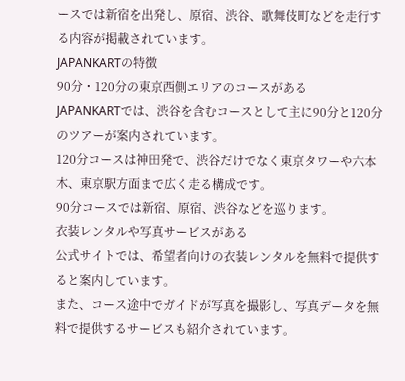ースでは新宿を出発し、原宿、渋谷、歌舞伎町などを走行する内容が掲載されています。
JAPANKARTの特徴
90分・120分の東京西側エリアのコースがある
JAPANKARTでは、渋谷を含むコースとして主に90分と120分のツアーが案内されています。
120分コースは神田発で、渋谷だけでなく東京タワーや六本木、東京駅方面まで広く走る構成です。
90分コースでは新宿、原宿、渋谷などを巡ります。
衣装レンタルや写真サービスがある
公式サイトでは、希望者向けの衣装レンタルを無料で提供すると案内しています。
また、コース途中でガイドが写真を撮影し、写真データを無料で提供するサービスも紹介されています。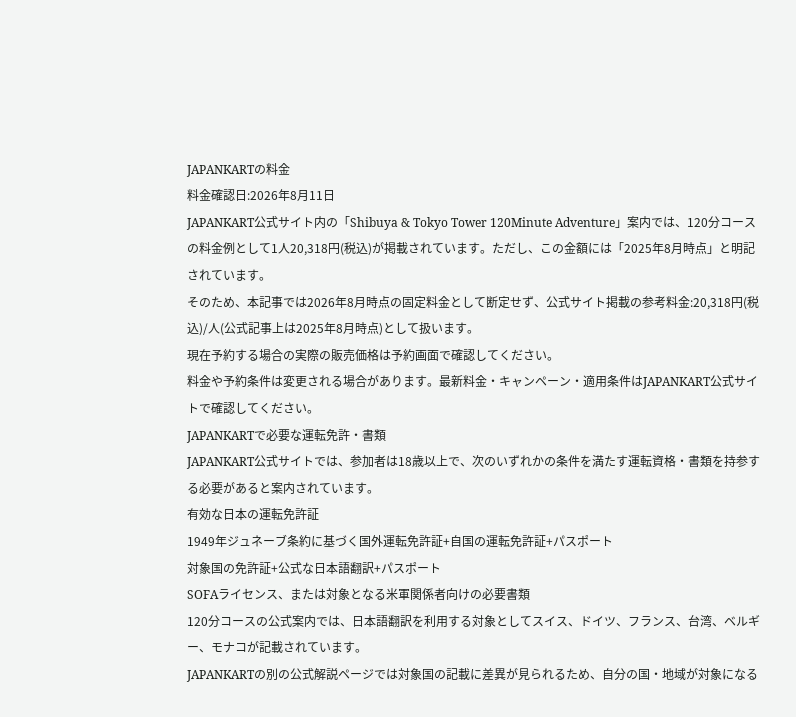JAPANKARTの料金
料金確認日:2026年8月11日
JAPANKART公式サイト内の「Shibuya & Tokyo Tower 120Minute Adventure」案内では、120分コースの料金例として1人20,318円(税込)が掲載されています。ただし、この金額には「2025年8月時点」と明記されています。
そのため、本記事では2026年8月時点の固定料金として断定せず、公式サイト掲載の参考料金:20,318円(税込)/人(公式記事上は2025年8月時点)として扱います。
現在予約する場合の実際の販売価格は予約画面で確認してください。
料金や予約条件は変更される場合があります。最新料金・キャンペーン・適用条件はJAPANKART公式サイトで確認してください。
JAPANKARTで必要な運転免許・書類
JAPANKART公式サイトでは、参加者は18歳以上で、次のいずれかの条件を満たす運転資格・書類を持参する必要があると案内されています。
有効な日本の運転免許証
1949年ジュネーブ条約に基づく国外運転免許証+自国の運転免許証+パスポート
対象国の免許証+公式な日本語翻訳+パスポート
SOFAライセンス、または対象となる米軍関係者向けの必要書類
120分コースの公式案内では、日本語翻訳を利用する対象としてスイス、ドイツ、フランス、台湾、ベルギー、モナコが記載されています。
JAPANKARTの別の公式解説ページでは対象国の記載に差異が見られるため、自分の国・地域が対象になる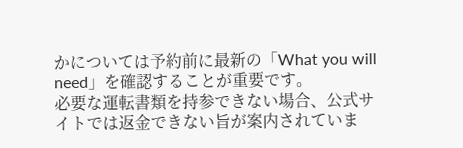かについては予約前に最新の「What you will need」を確認することが重要です。
必要な運転書類を持参できない場合、公式サイトでは返金できない旨が案内されていま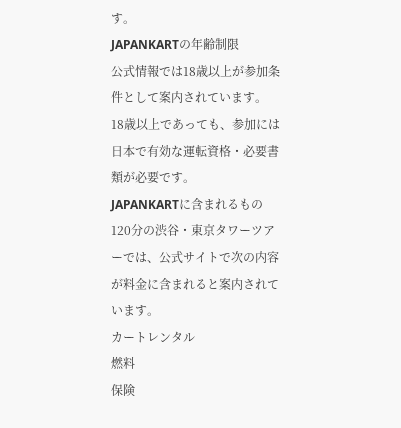す。
JAPANKARTの年齢制限
公式情報では18歳以上が参加条件として案内されています。
18歳以上であっても、参加には日本で有効な運転資格・必要書類が必要です。
JAPANKARTに含まれるもの
120分の渋谷・東京タワーツアーでは、公式サイトで次の内容が料金に含まれると案内されています。
カートレンタル
燃料
保険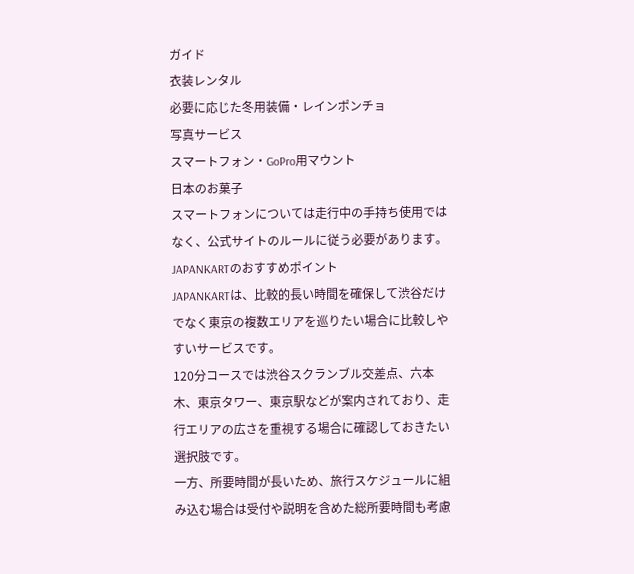ガイド
衣装レンタル
必要に応じた冬用装備・レインポンチョ
写真サービス
スマートフォン・GoPro用マウント
日本のお菓子
スマートフォンについては走行中の手持ち使用ではなく、公式サイトのルールに従う必要があります。
JAPANKARTのおすすめポイント
JAPANKARTは、比較的長い時間を確保して渋谷だけでなく東京の複数エリアを巡りたい場合に比較しやすいサービスです。
120分コースでは渋谷スクランブル交差点、六本木、東京タワー、東京駅などが案内されており、走行エリアの広さを重視する場合に確認しておきたい選択肢です。
一方、所要時間が長いため、旅行スケジュールに組み込む場合は受付や説明を含めた総所要時間も考慮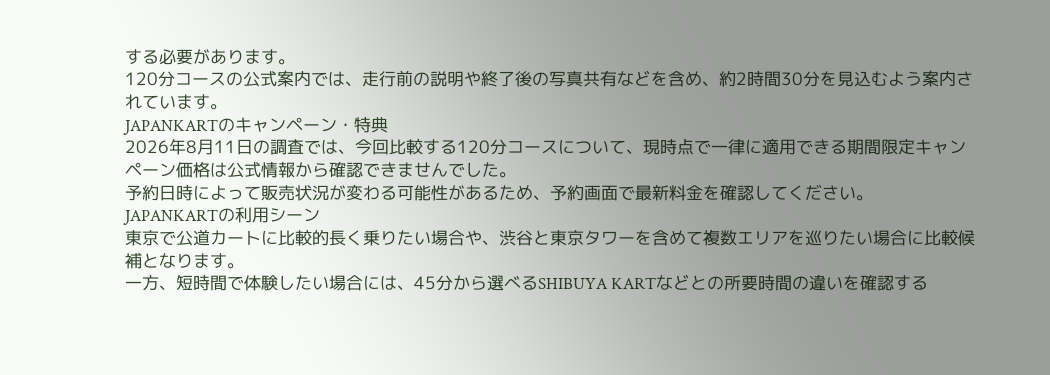する必要があります。
120分コースの公式案内では、走行前の説明や終了後の写真共有などを含め、約2時間30分を見込むよう案内されています。
JAPANKARTのキャンペーン・特典
2026年8月11日の調査では、今回比較する120分コースについて、現時点で一律に適用できる期間限定キャンペーン価格は公式情報から確認できませんでした。
予約日時によって販売状況が変わる可能性があるため、予約画面で最新料金を確認してください。
JAPANKARTの利用シーン
東京で公道カートに比較的長く乗りたい場合や、渋谷と東京タワーを含めて複数エリアを巡りたい場合に比較候補となります。
一方、短時間で体験したい場合には、45分から選べるSHIBUYA KARTなどとの所要時間の違いを確認する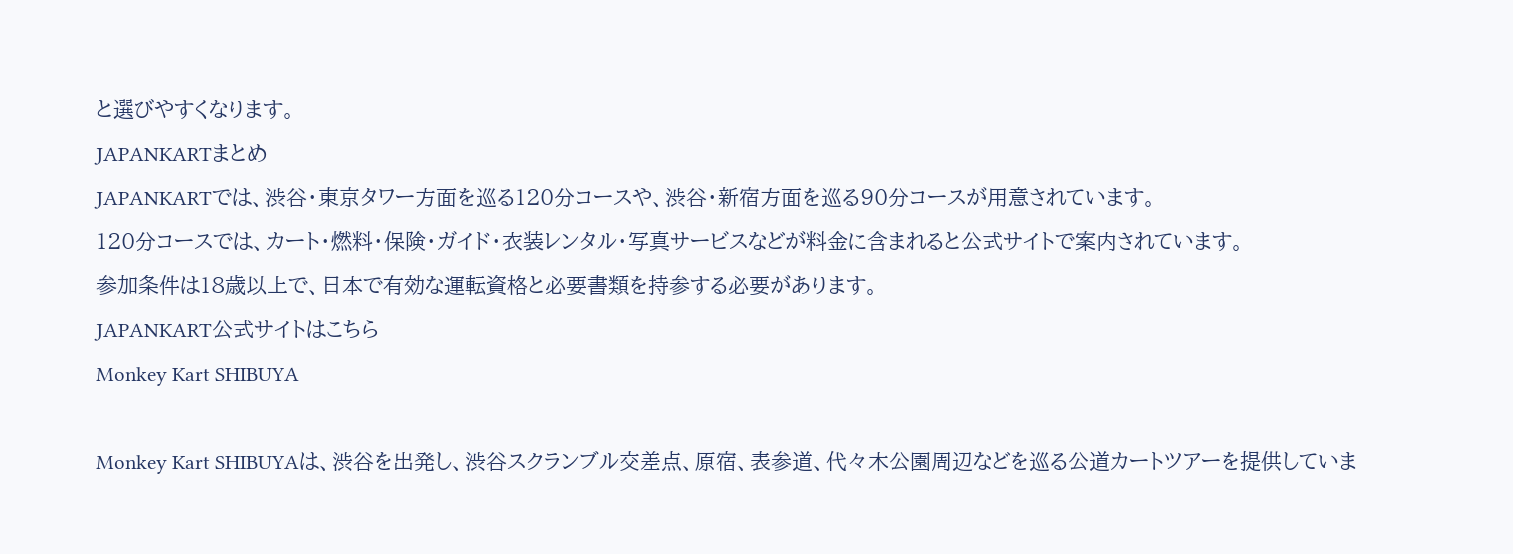と選びやすくなります。
JAPANKARTまとめ
JAPANKARTでは、渋谷・東京タワー方面を巡る120分コースや、渋谷・新宿方面を巡る90分コースが用意されています。
120分コースでは、カート・燃料・保険・ガイド・衣装レンタル・写真サービスなどが料金に含まれると公式サイトで案内されています。
参加条件は18歳以上で、日本で有効な運転資格と必要書類を持参する必要があります。
JAPANKART公式サイトはこちら
Monkey Kart SHIBUYA

Monkey Kart SHIBUYAは、渋谷を出発し、渋谷スクランブル交差点、原宿、表参道、代々木公園周辺などを巡る公道カートツアーを提供していま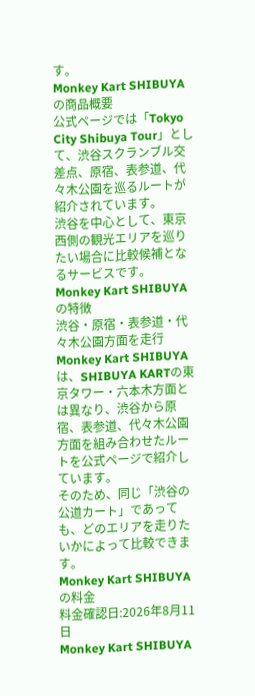す。
Monkey Kart SHIBUYAの商品概要
公式ページでは「Tokyo City Shibuya Tour」として、渋谷スクランブル交差点、原宿、表参道、代々木公園を巡るルートが紹介されています。
渋谷を中心として、東京西側の観光エリアを巡りたい場合に比較候補となるサービスです。
Monkey Kart SHIBUYAの特徴
渋谷・原宿・表参道・代々木公園方面を走行
Monkey Kart SHIBUYAは、SHIBUYA KARTの東京タワー・六本木方面とは異なり、渋谷から原宿、表参道、代々木公園方面を組み合わせたルートを公式ページで紹介しています。
そのため、同じ「渋谷の公道カート」であっても、どのエリアを走りたいかによって比較できます。
Monkey Kart SHIBUYAの料金
料金確認日:2026年8月11日
Monkey Kart SHIBUYA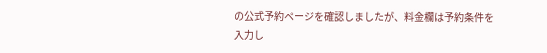の公式予約ページを確認しましたが、料金欄は予約条件を入力し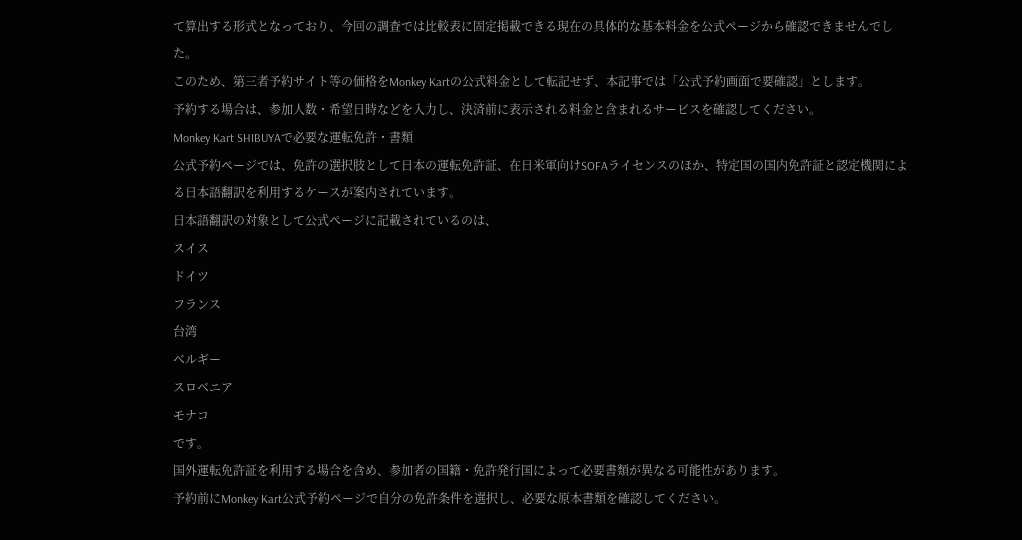て算出する形式となっており、今回の調査では比較表に固定掲載できる現在の具体的な基本料金を公式ページから確認できませんでした。
このため、第三者予約サイト等の価格をMonkey Kartの公式料金として転記せず、本記事では「公式予約画面で要確認」とします。
予約する場合は、参加人数・希望日時などを入力し、決済前に表示される料金と含まれるサービスを確認してください。
Monkey Kart SHIBUYAで必要な運転免許・書類
公式予約ページでは、免許の選択肢として日本の運転免許証、在日米軍向けSOFAライセンスのほか、特定国の国内免許証と認定機関による日本語翻訳を利用するケースが案内されています。
日本語翻訳の対象として公式ページに記載されているのは、
スイス
ドイツ
フランス
台湾
ベルギー
スロベニア
モナコ
です。
国外運転免許証を利用する場合を含め、参加者の国籍・免許発行国によって必要書類が異なる可能性があります。
予約前にMonkey Kart公式予約ページで自分の免許条件を選択し、必要な原本書類を確認してください。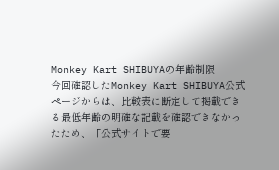Monkey Kart SHIBUYAの年齢制限
今回確認したMonkey Kart SHIBUYA公式ページからは、比較表に断定して掲載できる最低年齢の明確な記載を確認できなかったため、「公式サイトで要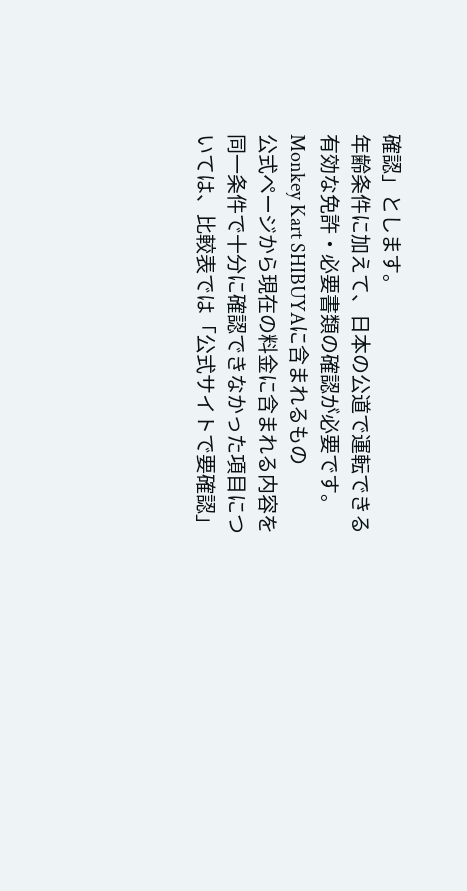確認」とします。
年齢条件に加えて、日本の公道で運転できる有効な免許・必要書類の確認が必要です。
Monkey Kart SHIBUYAに含まれるもの
公式ページから現在の料金に含まれる内容を同一条件で十分に確認できなかった項目については、比較表では「公式サイトで要確認」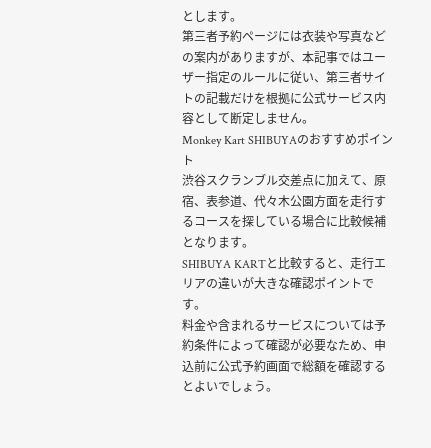とします。
第三者予約ページには衣装や写真などの案内がありますが、本記事ではユーザー指定のルールに従い、第三者サイトの記載だけを根拠に公式サービス内容として断定しません。
Monkey Kart SHIBUYAのおすすめポイント
渋谷スクランブル交差点に加えて、原宿、表参道、代々木公園方面を走行するコースを探している場合に比較候補となります。
SHIBUYA KARTと比較すると、走行エリアの違いが大きな確認ポイントです。
料金や含まれるサービスについては予約条件によって確認が必要なため、申込前に公式予約画面で総額を確認するとよいでしょう。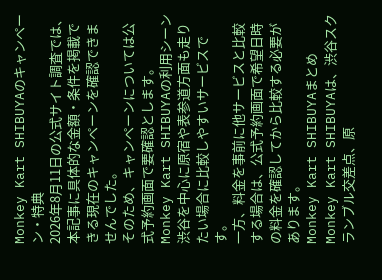Monkey Kart SHIBUYAのキャンペーン・特典
2026年8月11日の公式サイト調査では、本記事に具体的な金額・条件を掲載できる現在のキャンペーンを確認できませんでした。
そのため、キャンペーンについては公式予約画面で要確認とします。
Monkey Kart SHIBUYAの利用シーン
渋谷を中心に原宿や表参道方面も走りたい場合に比較しやすいサービスです。
一方、料金を事前に他サービスと比較する場合は、公式予約画面で希望日時の料金を確認してから比較する必要があります。
Monkey Kart SHIBUYAまとめ
Monkey Kart SHIBUYAは、渋谷スクランブル交差点、原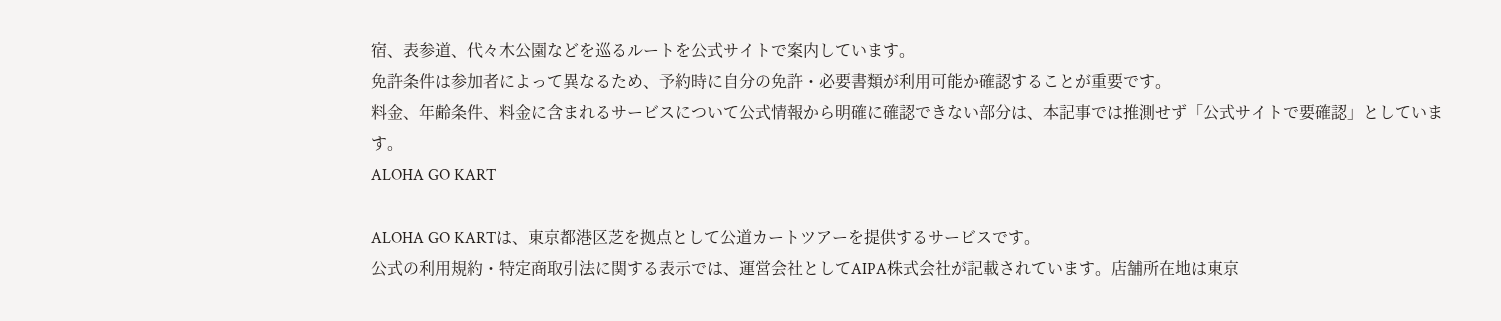宿、表参道、代々木公園などを巡るルートを公式サイトで案内しています。
免許条件は参加者によって異なるため、予約時に自分の免許・必要書類が利用可能か確認することが重要です。
料金、年齢条件、料金に含まれるサービスについて公式情報から明確に確認できない部分は、本記事では推測せず「公式サイトで要確認」としています。
ALOHA GO KART

ALOHA GO KARTは、東京都港区芝を拠点として公道カートツアーを提供するサービスです。
公式の利用規約・特定商取引法に関する表示では、運営会社としてAIPA株式会社が記載されています。店舗所在地は東京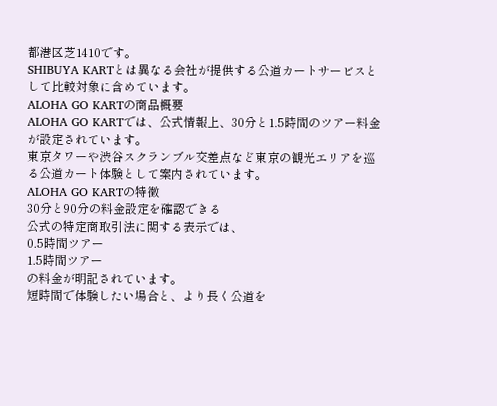都港区芝1410です。
SHIBUYA KARTとは異なる会社が提供する公道カートサービスとして比較対象に含めています。
ALOHA GO KARTの商品概要
ALOHA GO KARTでは、公式情報上、30分と1.5時間のツアー料金が設定されています。
東京タワーや渋谷スクランブル交差点など東京の観光エリアを巡る公道カート体験として案内されています。
ALOHA GO KARTの特徴
30分と90分の料金設定を確認できる
公式の特定商取引法に関する表示では、
0.5時間ツアー
1.5時間ツアー
の料金が明記されています。
短時間で体験したい場合と、より長く公道を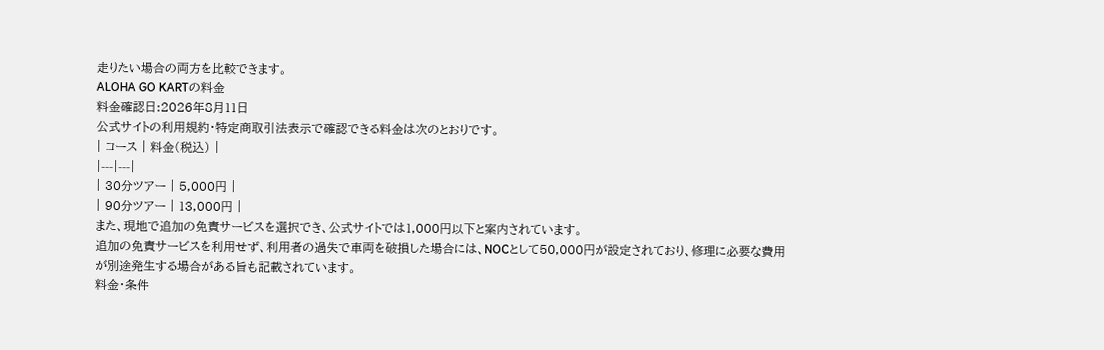走りたい場合の両方を比較できます。
ALOHA GO KARTの料金
料金確認日:2026年8月11日
公式サイトの利用規約・特定商取引法表示で確認できる料金は次のとおりです。
| コース | 料金(税込) |
|---|---|
| 30分ツアー | 5,000円 |
| 90分ツアー | 13,000円 |
また、現地で追加の免責サービスを選択でき、公式サイトでは1,000円以下と案内されています。
追加の免責サービスを利用せず、利用者の過失で車両を破損した場合には、NOCとして50,000円が設定されており、修理に必要な費用が別途発生する場合がある旨も記載されています。
料金・条件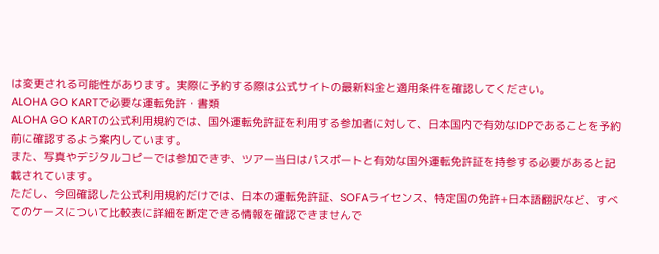は変更される可能性があります。実際に予約する際は公式サイトの最新料金と適用条件を確認してください。
ALOHA GO KARTで必要な運転免許・書類
ALOHA GO KARTの公式利用規約では、国外運転免許証を利用する参加者に対して、日本国内で有効なIDPであることを予約前に確認するよう案内しています。
また、写真やデジタルコピーでは参加できず、ツアー当日はパスポートと有効な国外運転免許証を持参する必要があると記載されています。
ただし、今回確認した公式利用規約だけでは、日本の運転免許証、SOFAライセンス、特定国の免許+日本語翻訳など、すべてのケースについて比較表に詳細を断定できる情報を確認できませんで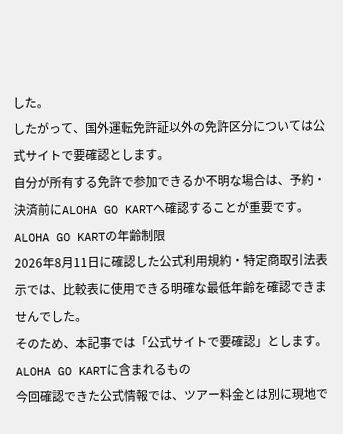した。
したがって、国外運転免許証以外の免許区分については公式サイトで要確認とします。
自分が所有する免許で参加できるか不明な場合は、予約・決済前にALOHA GO KARTへ確認することが重要です。
ALOHA GO KARTの年齢制限
2026年8月11日に確認した公式利用規約・特定商取引法表示では、比較表に使用できる明確な最低年齢を確認できませんでした。
そのため、本記事では「公式サイトで要確認」とします。
ALOHA GO KARTに含まれるもの
今回確認できた公式情報では、ツアー料金とは別に現地で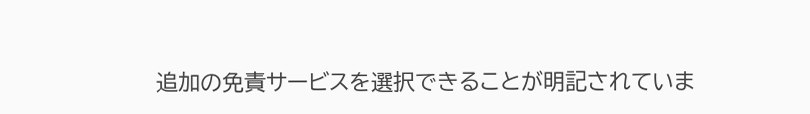追加の免責サービスを選択できることが明記されていま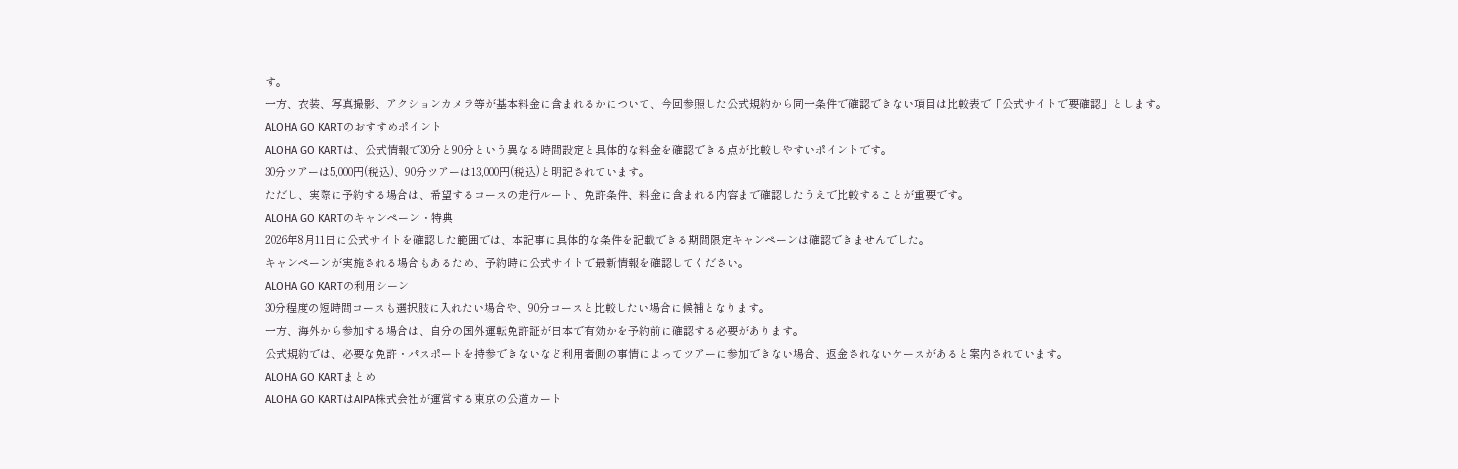す。
一方、衣装、写真撮影、アクションカメラ等が基本料金に含まれるかについて、今回参照した公式規約から同一条件で確認できない項目は比較表で「公式サイトで要確認」とします。
ALOHA GO KARTのおすすめポイント
ALOHA GO KARTは、公式情報で30分と90分という異なる時間設定と具体的な料金を確認できる点が比較しやすいポイントです。
30分ツアーは5,000円(税込)、90分ツアーは13,000円(税込)と明記されています。
ただし、実際に予約する場合は、希望するコースの走行ルート、免許条件、料金に含まれる内容まで確認したうえで比較することが重要です。
ALOHA GO KARTのキャンペーン・特典
2026年8月11日に公式サイトを確認した範囲では、本記事に具体的な条件を記載できる期間限定キャンペーンは確認できませんでした。
キャンペーンが実施される場合もあるため、予約時に公式サイトで最新情報を確認してください。
ALOHA GO KARTの利用シーン
30分程度の短時間コースも選択肢に入れたい場合や、90分コースと比較したい場合に候補となります。
一方、海外から参加する場合は、自分の国外運転免許証が日本で有効かを予約前に確認する必要があります。
公式規約では、必要な免許・パスポートを持参できないなど利用者側の事情によってツアーに参加できない場合、返金されないケースがあると案内されています。
ALOHA GO KARTまとめ
ALOHA GO KARTはAIPA株式会社が運営する東京の公道カート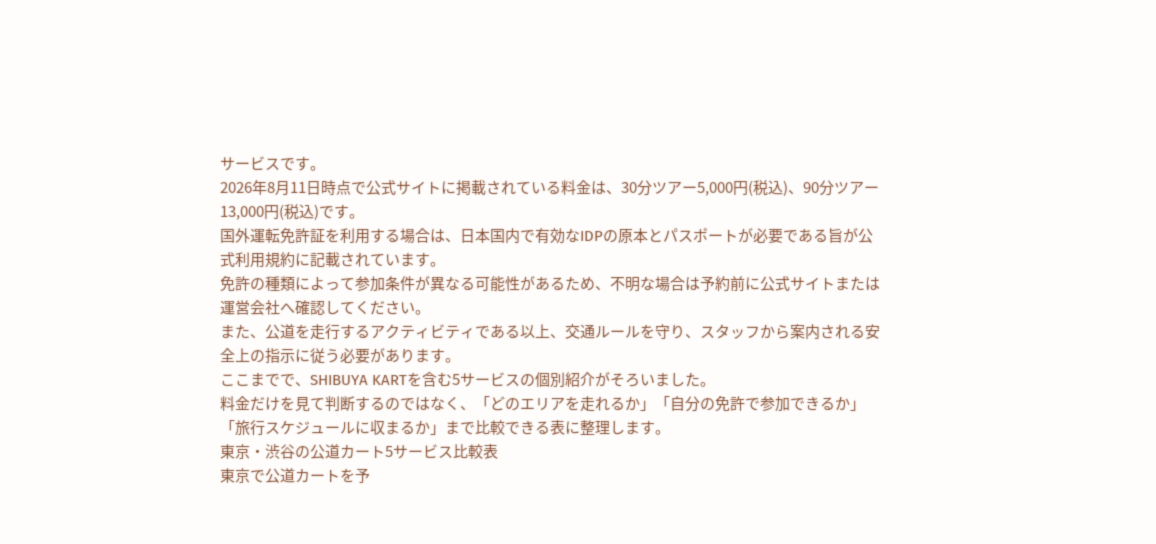サービスです。
2026年8月11日時点で公式サイトに掲載されている料金は、30分ツアー5,000円(税込)、90分ツアー13,000円(税込)です。
国外運転免許証を利用する場合は、日本国内で有効なIDPの原本とパスポートが必要である旨が公式利用規約に記載されています。
免許の種類によって参加条件が異なる可能性があるため、不明な場合は予約前に公式サイトまたは運営会社へ確認してください。
また、公道を走行するアクティビティである以上、交通ルールを守り、スタッフから案内される安全上の指示に従う必要があります。
ここまでで、SHIBUYA KARTを含む5サービスの個別紹介がそろいました。
料金だけを見て判断するのではなく、「どのエリアを走れるか」「自分の免許で参加できるか」「旅行スケジュールに収まるか」まで比較できる表に整理します。
東京・渋谷の公道カート5サービス比較表
東京で公道カートを予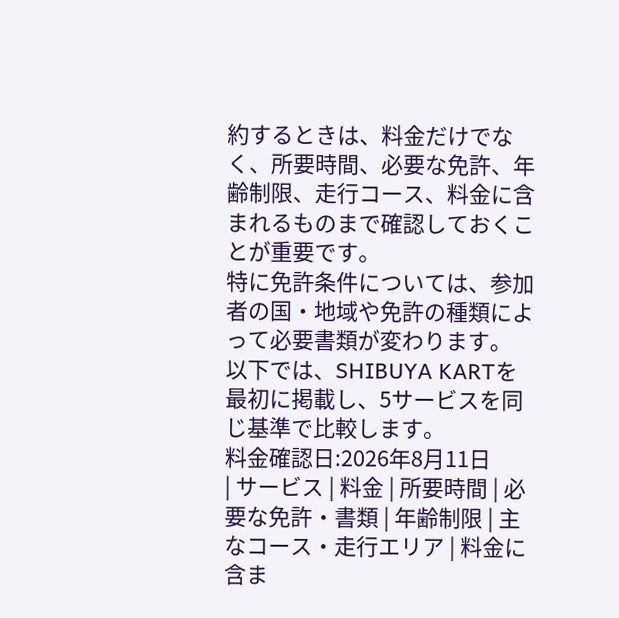約するときは、料金だけでなく、所要時間、必要な免許、年齢制限、走行コース、料金に含まれるものまで確認しておくことが重要です。
特に免許条件については、参加者の国・地域や免許の種類によって必要書類が変わります。
以下では、SHIBUYA KARTを最初に掲載し、5サービスを同じ基準で比較します。
料金確認日:2026年8月11日
| サービス | 料金 | 所要時間 | 必要な免許・書類 | 年齢制限 | 主なコース・走行エリア | 料金に含ま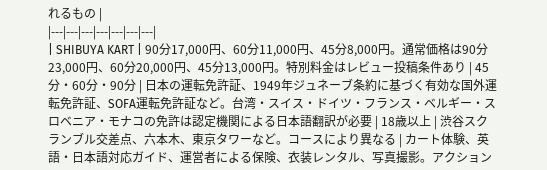れるもの |
|---|---|---|---|---|---|---|
| SHIBUYA KART | 90分17,000円、60分11,000円、45分8,000円。通常価格は90分23,000円、60分20,000円、45分13,000円。特別料金はレビュー投稿条件あり | 45分・60分・90分 | 日本の運転免許証、1949年ジュネーブ条約に基づく有効な国外運転免許証、SOFA運転免許証など。台湾・スイス・ドイツ・フランス・ベルギー・スロベニア・モナコの免許は認定機関による日本語翻訳が必要 | 18歳以上 | 渋谷スクランブル交差点、六本木、東京タワーなど。コースにより異なる | カート体験、英語・日本語対応ガイド、運営者による保険、衣装レンタル、写真撮影。アクション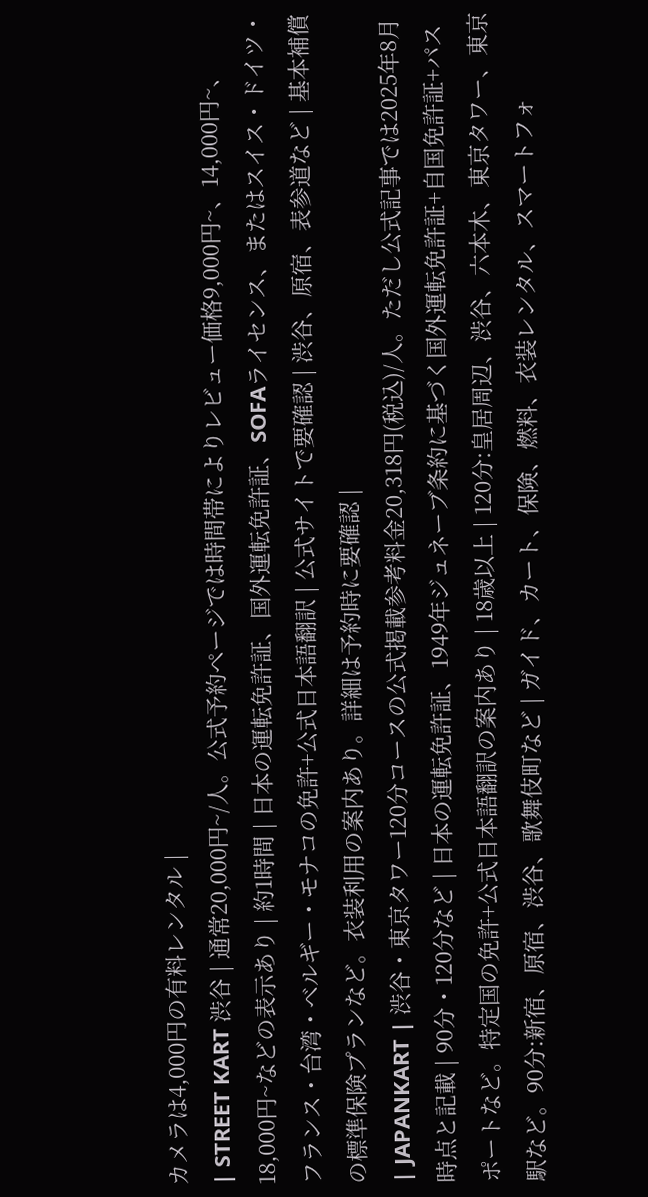カメラは4,000円の有料レンタル |
| STREET KART 渋谷 | 通常20,000円~/人。公式予約ページでは時間帯によりレビュー価格9,000円~、14,000円~、18,000円~などの表示あり | 約1時間 | 日本の運転免許証、国外運転免許証、SOFAライセンス、またはスイス・ドイツ・フランス・台湾・ベルギー・モナコの免許+公式日本語翻訳 | 公式サイトで要確認 | 渋谷、原宿、表参道など | 基本補償の標準保険プランなど。衣装利用の案内あり。詳細は予約時に要確認 |
| JAPANKART | 渋谷・東京タワー120分コースの公式掲載参考料金20,318円(税込)/人。ただし公式記事では2025年8月時点と記載 | 90分・120分など | 日本の運転免許証、1949年ジュネーブ条約に基づく国外運転免許証+自国免許証+パスポートなど。特定国の免許+公式日本語翻訳の案内あり | 18歳以上 | 120分:皇居周辺、渋谷、六本木、東京タワー、東京駅など。90分:新宿、原宿、渋谷、歌舞伎町など | ガイド、カート、保険、燃料、衣装レンタル、スマートフォ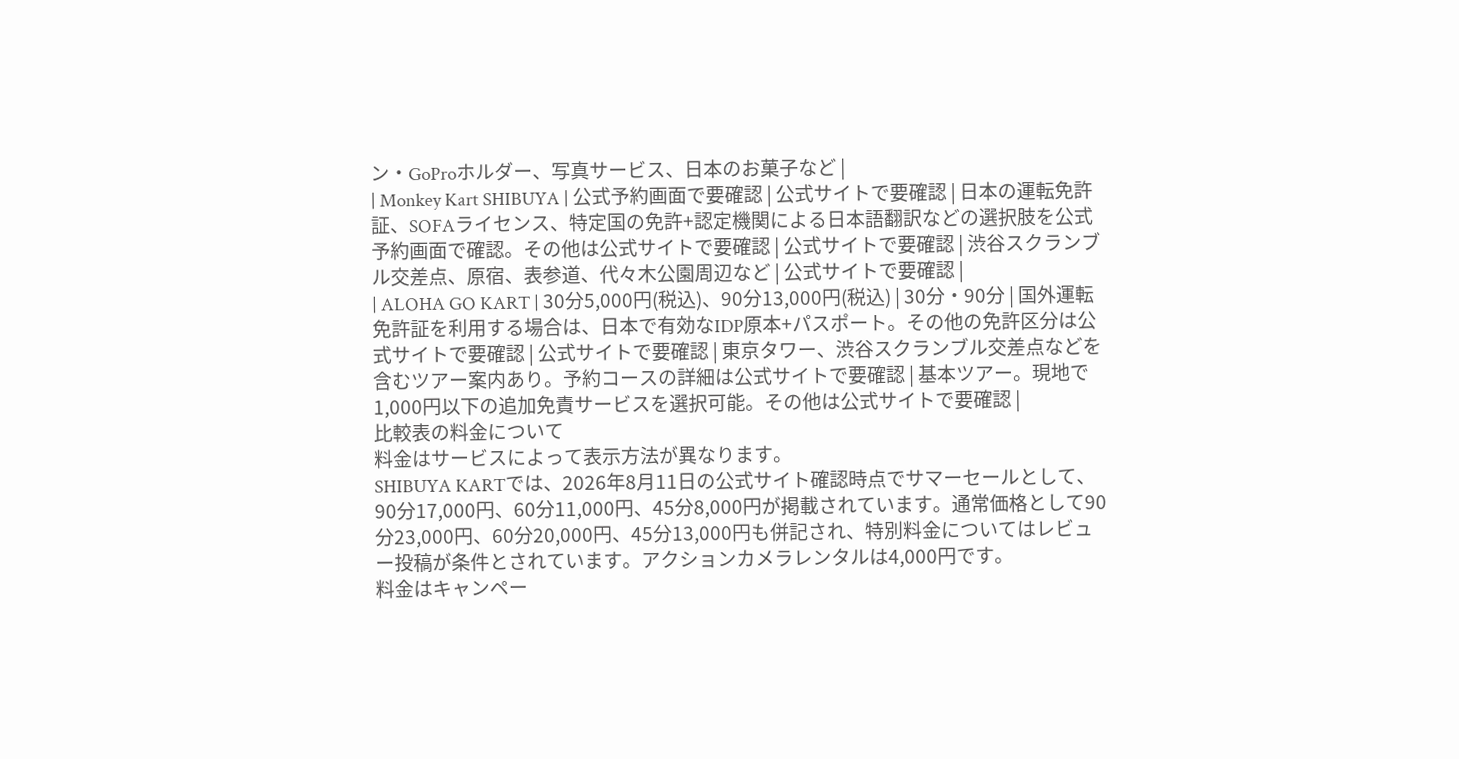ン・GoProホルダー、写真サービス、日本のお菓子など |
| Monkey Kart SHIBUYA | 公式予約画面で要確認 | 公式サイトで要確認 | 日本の運転免許証、SOFAライセンス、特定国の免許+認定機関による日本語翻訳などの選択肢を公式予約画面で確認。その他は公式サイトで要確認 | 公式サイトで要確認 | 渋谷スクランブル交差点、原宿、表参道、代々木公園周辺など | 公式サイトで要確認 |
| ALOHA GO KART | 30分5,000円(税込)、90分13,000円(税込) | 30分・90分 | 国外運転免許証を利用する場合は、日本で有効なIDP原本+パスポート。その他の免許区分は公式サイトで要確認 | 公式サイトで要確認 | 東京タワー、渋谷スクランブル交差点などを含むツアー案内あり。予約コースの詳細は公式サイトで要確認 | 基本ツアー。現地で1,000円以下の追加免責サービスを選択可能。その他は公式サイトで要確認 |
比較表の料金について
料金はサービスによって表示方法が異なります。
SHIBUYA KARTでは、2026年8月11日の公式サイト確認時点でサマーセールとして、90分17,000円、60分11,000円、45分8,000円が掲載されています。通常価格として90分23,000円、60分20,000円、45分13,000円も併記され、特別料金についてはレビュー投稿が条件とされています。アクションカメラレンタルは4,000円です。
料金はキャンペー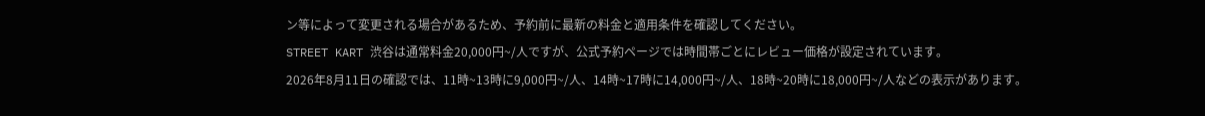ン等によって変更される場合があるため、予約前に最新の料金と適用条件を確認してください。
STREET KART 渋谷は通常料金20,000円~/人ですが、公式予約ページでは時間帯ごとにレビュー価格が設定されています。
2026年8月11日の確認では、11時~13時に9,000円~/人、14時~17時に14,000円~/人、18時~20時に18,000円~/人などの表示があります。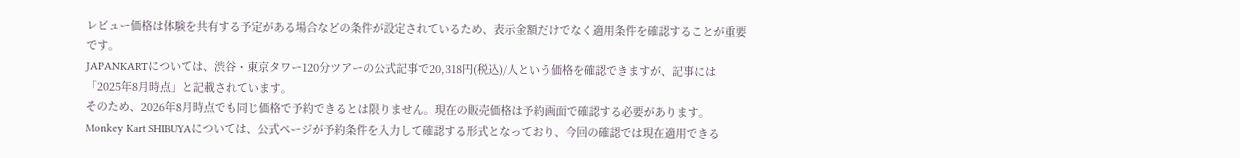レビュー価格は体験を共有する予定がある場合などの条件が設定されているため、表示金額だけでなく適用条件を確認することが重要です。
JAPANKARTについては、渋谷・東京タワー120分ツアーの公式記事で20,318円(税込)/人という価格を確認できますが、記事には「2025年8月時点」と記載されています。
そのため、2026年8月時点でも同じ価格で予約できるとは限りません。現在の販売価格は予約画面で確認する必要があります。
Monkey Kart SHIBUYAについては、公式ページが予約条件を入力して確認する形式となっており、今回の確認では現在適用できる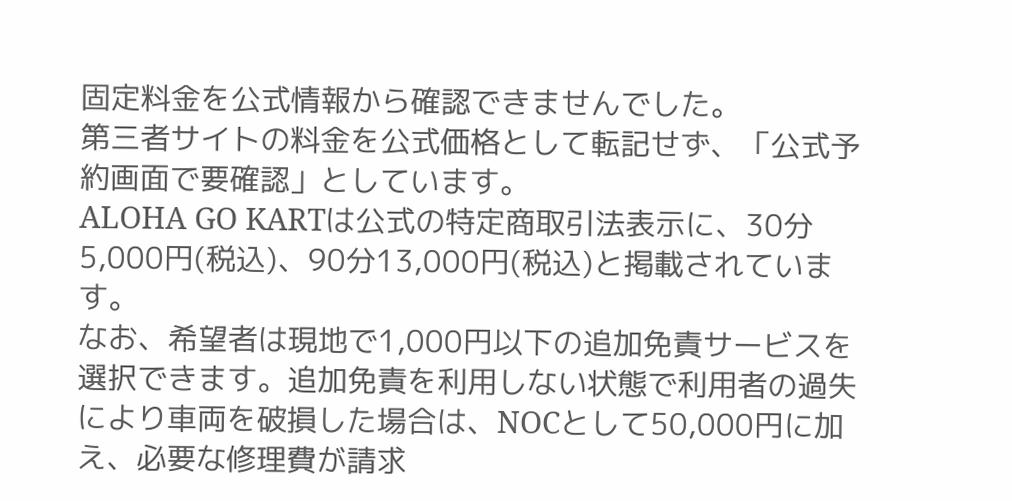固定料金を公式情報から確認できませんでした。
第三者サイトの料金を公式価格として転記せず、「公式予約画面で要確認」としています。
ALOHA GO KARTは公式の特定商取引法表示に、30分5,000円(税込)、90分13,000円(税込)と掲載されています。
なお、希望者は現地で1,000円以下の追加免責サービスを選択できます。追加免責を利用しない状態で利用者の過失により車両を破損した場合は、NOCとして50,000円に加え、必要な修理費が請求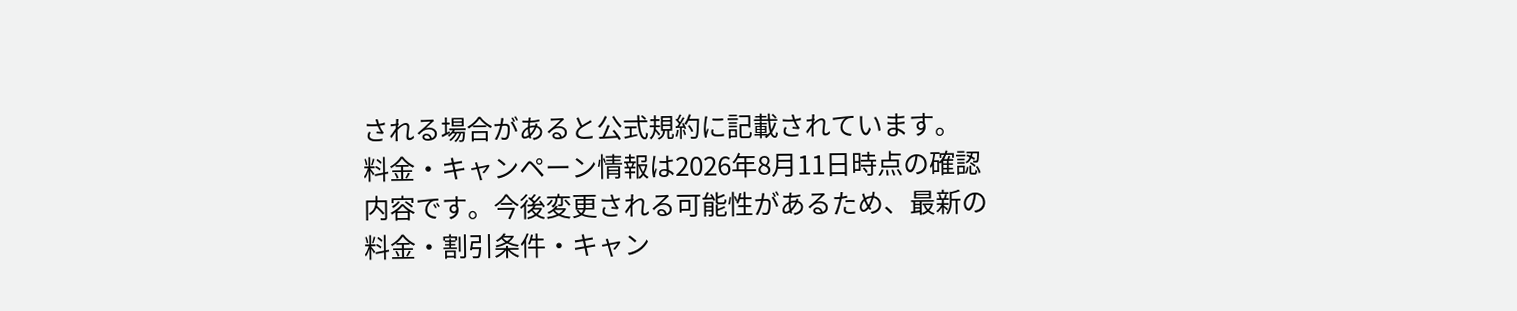される場合があると公式規約に記載されています。
料金・キャンペーン情報は2026年8月11日時点の確認内容です。今後変更される可能性があるため、最新の料金・割引条件・キャン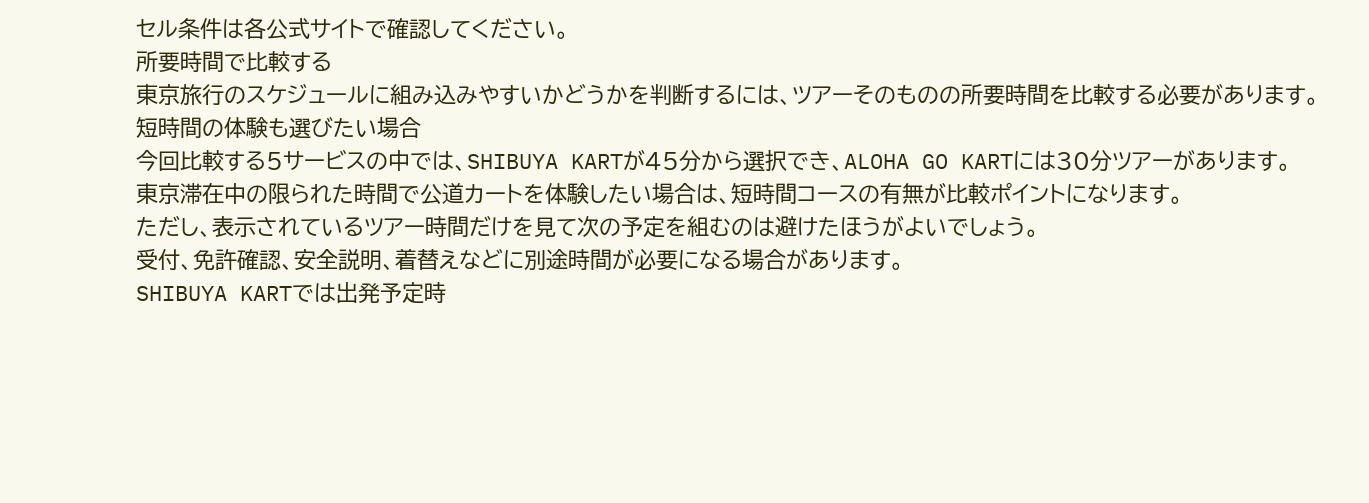セル条件は各公式サイトで確認してください。
所要時間で比較する
東京旅行のスケジュールに組み込みやすいかどうかを判断するには、ツアーそのものの所要時間を比較する必要があります。
短時間の体験も選びたい場合
今回比較する5サービスの中では、SHIBUYA KARTが45分から選択でき、ALOHA GO KARTには30分ツアーがあります。
東京滞在中の限られた時間で公道カートを体験したい場合は、短時間コースの有無が比較ポイントになります。
ただし、表示されているツアー時間だけを見て次の予定を組むのは避けたほうがよいでしょう。
受付、免許確認、安全説明、着替えなどに別途時間が必要になる場合があります。
SHIBUYA KARTでは出発予定時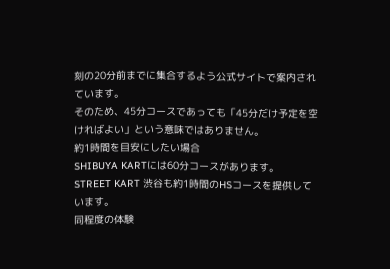刻の20分前までに集合するよう公式サイトで案内されています。
そのため、45分コースであっても「45分だけ予定を空ければよい」という意味ではありません。
約1時間を目安にしたい場合
SHIBUYA KARTには60分コースがあります。
STREET KART 渋谷も約1時間のHSコースを提供しています。
同程度の体験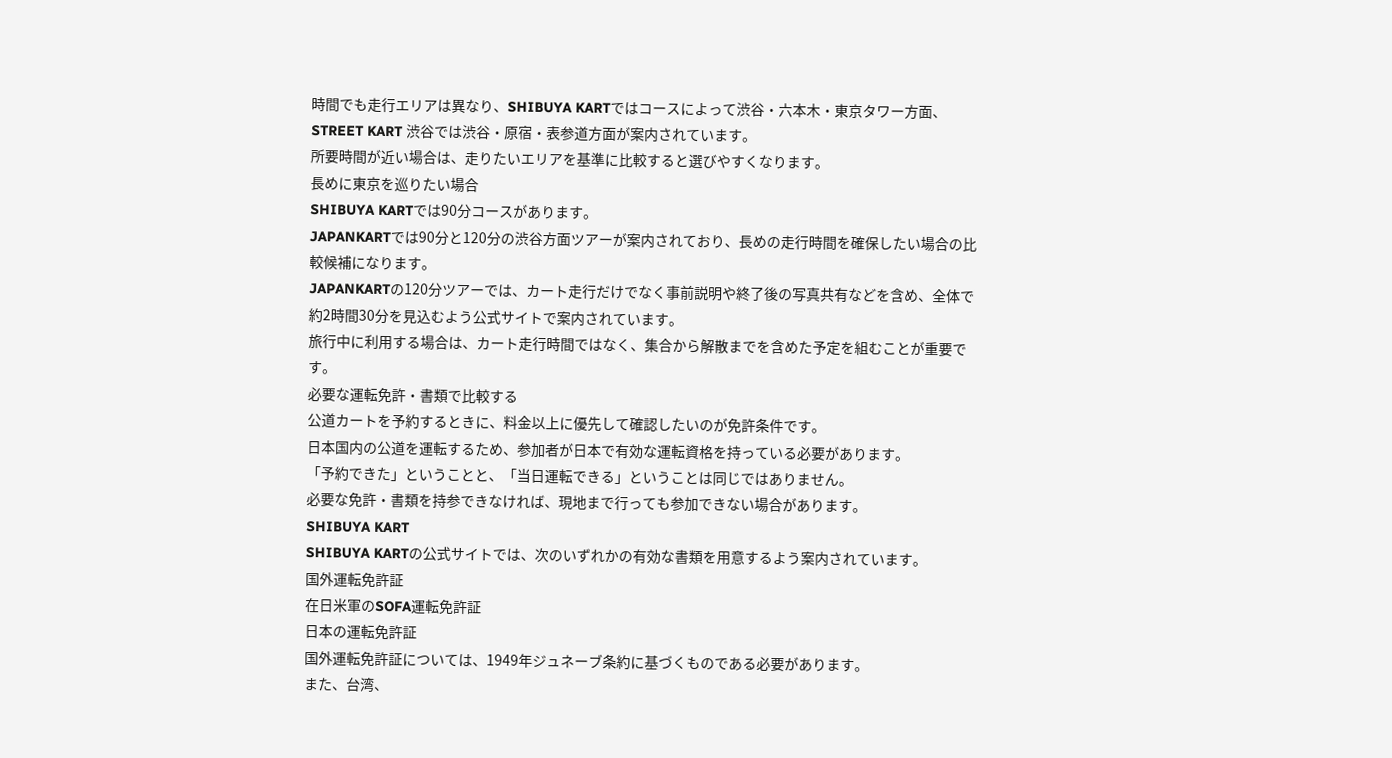時間でも走行エリアは異なり、SHIBUYA KARTではコースによって渋谷・六本木・東京タワー方面、STREET KART 渋谷では渋谷・原宿・表参道方面が案内されています。
所要時間が近い場合は、走りたいエリアを基準に比較すると選びやすくなります。
長めに東京を巡りたい場合
SHIBUYA KARTでは90分コースがあります。
JAPANKARTでは90分と120分の渋谷方面ツアーが案内されており、長めの走行時間を確保したい場合の比較候補になります。
JAPANKARTの120分ツアーでは、カート走行だけでなく事前説明や終了後の写真共有などを含め、全体で約2時間30分を見込むよう公式サイトで案内されています。
旅行中に利用する場合は、カート走行時間ではなく、集合から解散までを含めた予定を組むことが重要です。
必要な運転免許・書類で比較する
公道カートを予約するときに、料金以上に優先して確認したいのが免許条件です。
日本国内の公道を運転するため、参加者が日本で有効な運転資格を持っている必要があります。
「予約できた」ということと、「当日運転できる」ということは同じではありません。
必要な免許・書類を持参できなければ、現地まで行っても参加できない場合があります。
SHIBUYA KART
SHIBUYA KARTの公式サイトでは、次のいずれかの有効な書類を用意するよう案内されています。
国外運転免許証
在日米軍のSOFA運転免許証
日本の運転免許証
国外運転免許証については、1949年ジュネーブ条約に基づくものである必要があります。
また、台湾、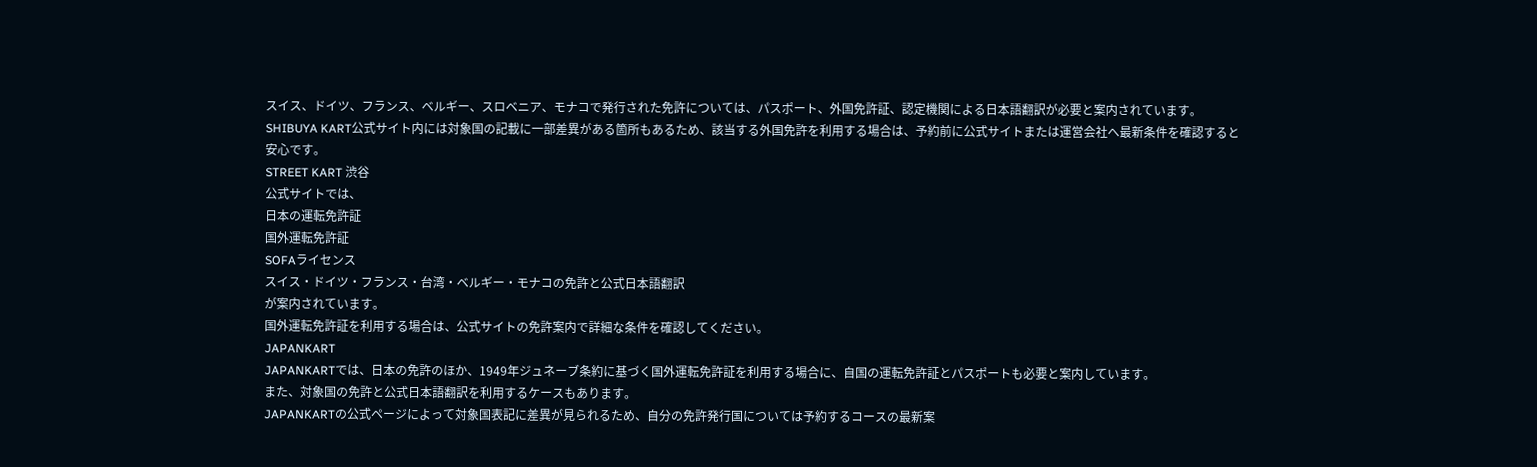スイス、ドイツ、フランス、ベルギー、スロベニア、モナコで発行された免許については、パスポート、外国免許証、認定機関による日本語翻訳が必要と案内されています。
SHIBUYA KART公式サイト内には対象国の記載に一部差異がある箇所もあるため、該当する外国免許を利用する場合は、予約前に公式サイトまたは運営会社へ最新条件を確認すると安心です。
STREET KART 渋谷
公式サイトでは、
日本の運転免許証
国外運転免許証
SOFAライセンス
スイス・ドイツ・フランス・台湾・ベルギー・モナコの免許と公式日本語翻訳
が案内されています。
国外運転免許証を利用する場合は、公式サイトの免許案内で詳細な条件を確認してください。
JAPANKART
JAPANKARTでは、日本の免許のほか、1949年ジュネーブ条約に基づく国外運転免許証を利用する場合に、自国の運転免許証とパスポートも必要と案内しています。
また、対象国の免許と公式日本語翻訳を利用するケースもあります。
JAPANKARTの公式ページによって対象国表記に差異が見られるため、自分の免許発行国については予約するコースの最新案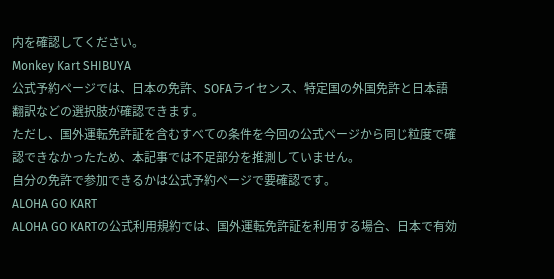内を確認してください。
Monkey Kart SHIBUYA
公式予約ページでは、日本の免許、SOFAライセンス、特定国の外国免許と日本語翻訳などの選択肢が確認できます。
ただし、国外運転免許証を含むすべての条件を今回の公式ページから同じ粒度で確認できなかったため、本記事では不足部分を推測していません。
自分の免許で参加できるかは公式予約ページで要確認です。
ALOHA GO KART
ALOHA GO KARTの公式利用規約では、国外運転免許証を利用する場合、日本で有効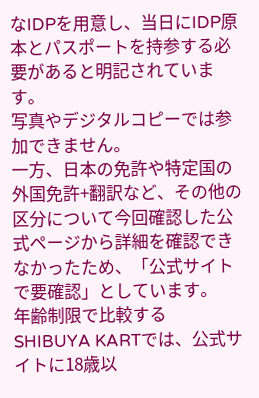なIDPを用意し、当日にIDP原本とパスポートを持参する必要があると明記されています。
写真やデジタルコピーでは参加できません。
一方、日本の免許や特定国の外国免許+翻訳など、その他の区分について今回確認した公式ページから詳細を確認できなかったため、「公式サイトで要確認」としています。
年齢制限で比較する
SHIBUYA KARTでは、公式サイトに18歳以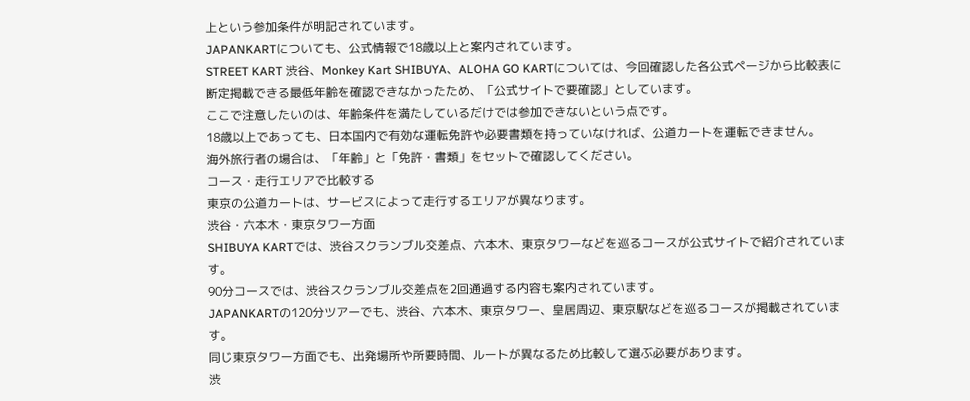上という参加条件が明記されています。
JAPANKARTについても、公式情報で18歳以上と案内されています。
STREET KART 渋谷、Monkey Kart SHIBUYA、ALOHA GO KARTについては、今回確認した各公式ページから比較表に断定掲載できる最低年齢を確認できなかったため、「公式サイトで要確認」としています。
ここで注意したいのは、年齢条件を満たしているだけでは参加できないという点です。
18歳以上であっても、日本国内で有効な運転免許や必要書類を持っていなければ、公道カートを運転できません。
海外旅行者の場合は、「年齢」と「免許・書類」をセットで確認してください。
コース・走行エリアで比較する
東京の公道カートは、サービスによって走行するエリアが異なります。
渋谷・六本木・東京タワー方面
SHIBUYA KARTでは、渋谷スクランブル交差点、六本木、東京タワーなどを巡るコースが公式サイトで紹介されています。
90分コースでは、渋谷スクランブル交差点を2回通過する内容も案内されています。
JAPANKARTの120分ツアーでも、渋谷、六本木、東京タワー、皇居周辺、東京駅などを巡るコースが掲載されています。
同じ東京タワー方面でも、出発場所や所要時間、ルートが異なるため比較して選ぶ必要があります。
渋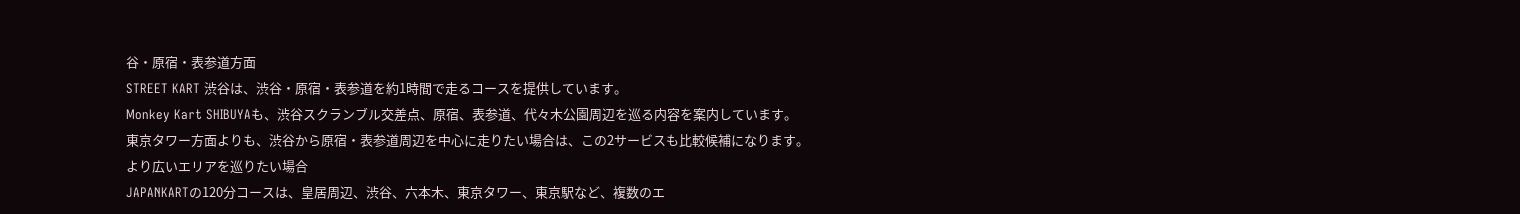谷・原宿・表参道方面
STREET KART 渋谷は、渋谷・原宿・表参道を約1時間で走るコースを提供しています。
Monkey Kart SHIBUYAも、渋谷スクランブル交差点、原宿、表参道、代々木公園周辺を巡る内容を案内しています。
東京タワー方面よりも、渋谷から原宿・表参道周辺を中心に走りたい場合は、この2サービスも比較候補になります。
より広いエリアを巡りたい場合
JAPANKARTの120分コースは、皇居周辺、渋谷、六本木、東京タワー、東京駅など、複数のエ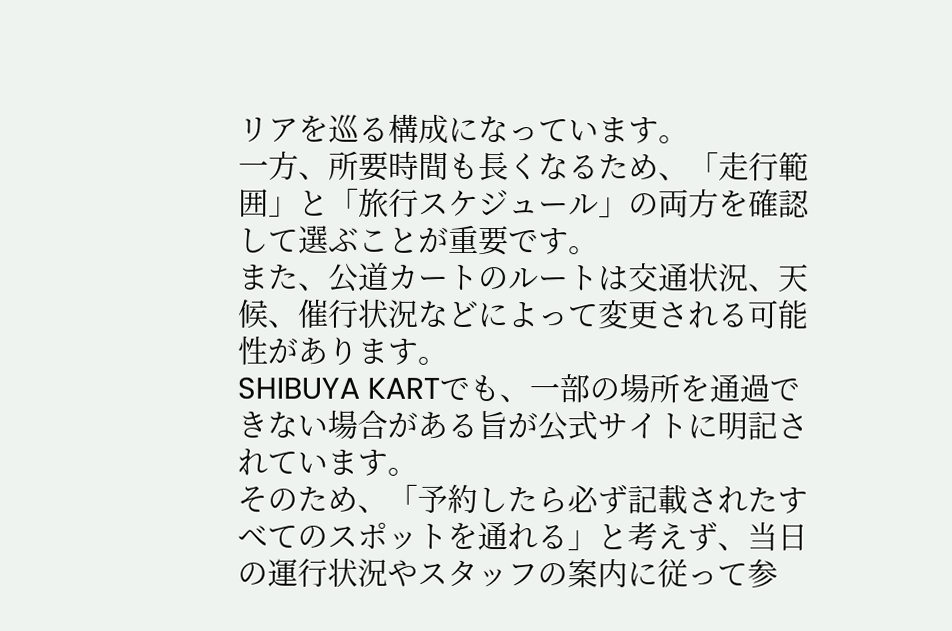リアを巡る構成になっています。
一方、所要時間も長くなるため、「走行範囲」と「旅行スケジュール」の両方を確認して選ぶことが重要です。
また、公道カートのルートは交通状況、天候、催行状況などによって変更される可能性があります。
SHIBUYA KARTでも、一部の場所を通過できない場合がある旨が公式サイトに明記されています。
そのため、「予約したら必ず記載されたすべてのスポットを通れる」と考えず、当日の運行状況やスタッフの案内に従って参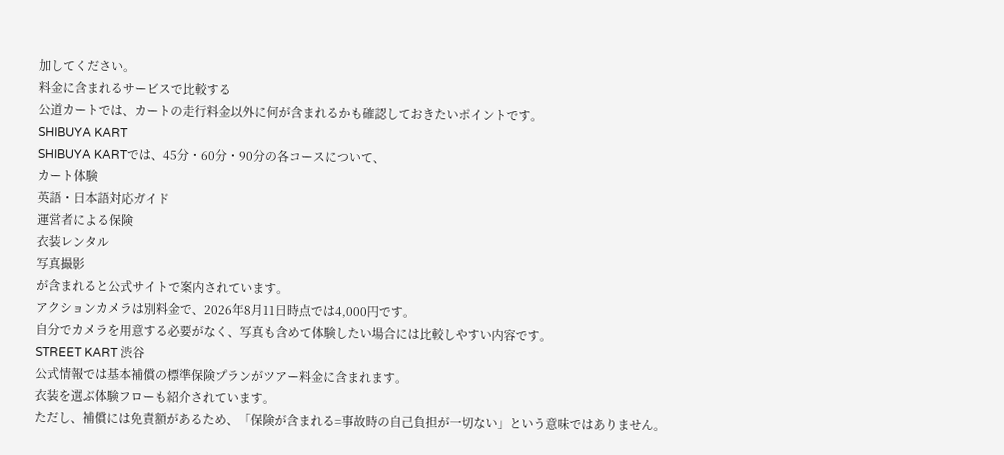加してください。
料金に含まれるサービスで比較する
公道カートでは、カートの走行料金以外に何が含まれるかも確認しておきたいポイントです。
SHIBUYA KART
SHIBUYA KARTでは、45分・60分・90分の各コースについて、
カート体験
英語・日本語対応ガイド
運営者による保険
衣装レンタル
写真撮影
が含まれると公式サイトで案内されています。
アクションカメラは別料金で、2026年8月11日時点では4,000円です。
自分でカメラを用意する必要がなく、写真も含めて体験したい場合には比較しやすい内容です。
STREET KART 渋谷
公式情報では基本補償の標準保険プランがツアー料金に含まれます。
衣装を選ぶ体験フローも紹介されています。
ただし、補償には免責額があるため、「保険が含まれる=事故時の自己負担が一切ない」という意味ではありません。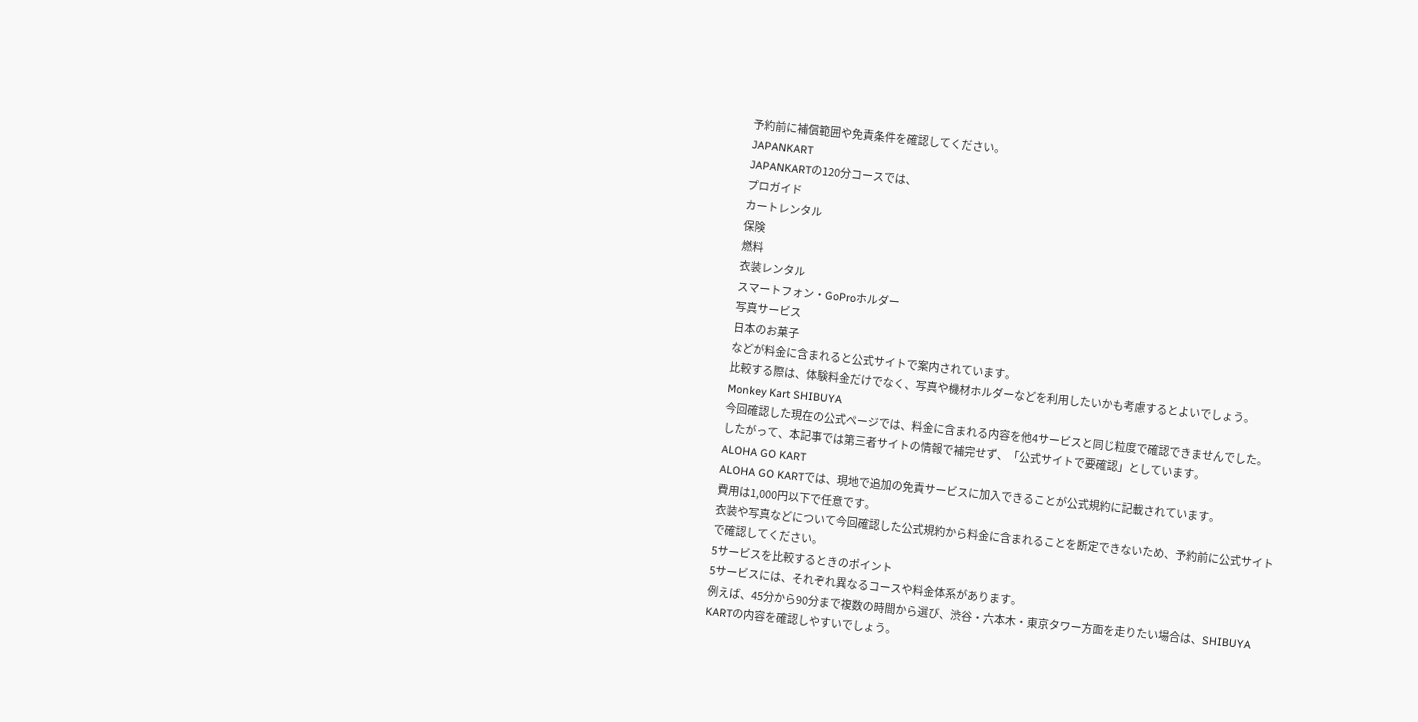予約前に補償範囲や免責条件を確認してください。
JAPANKART
JAPANKARTの120分コースでは、
プロガイド
カートレンタル
保険
燃料
衣装レンタル
スマートフォン・GoProホルダー
写真サービス
日本のお菓子
などが料金に含まれると公式サイトで案内されています。
比較する際は、体験料金だけでなく、写真や機材ホルダーなどを利用したいかも考慮するとよいでしょう。
Monkey Kart SHIBUYA
今回確認した現在の公式ページでは、料金に含まれる内容を他4サービスと同じ粒度で確認できませんでした。
したがって、本記事では第三者サイトの情報で補完せず、「公式サイトで要確認」としています。
ALOHA GO KART
ALOHA GO KARTでは、現地で追加の免責サービスに加入できることが公式規約に記載されています。
費用は1,000円以下で任意です。
衣装や写真などについて今回確認した公式規約から料金に含まれることを断定できないため、予約前に公式サイトで確認してください。
5サービスを比較するときのポイント
5サービスには、それぞれ異なるコースや料金体系があります。
例えば、45分から90分まで複数の時間から選び、渋谷・六本木・東京タワー方面を走りたい場合は、SHIBUYA KARTの内容を確認しやすいでしょう。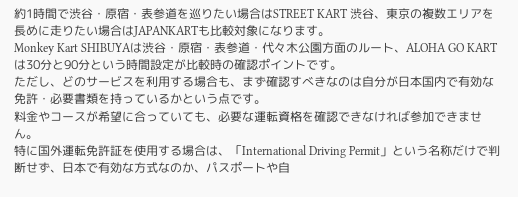約1時間で渋谷・原宿・表参道を巡りたい場合はSTREET KART 渋谷、東京の複数エリアを長めに走りたい場合はJAPANKARTも比較対象になります。
Monkey Kart SHIBUYAは渋谷・原宿・表参道・代々木公園方面のルート、ALOHA GO KARTは30分と90分という時間設定が比較時の確認ポイントです。
ただし、どのサービスを利用する場合も、まず確認すべきなのは自分が日本国内で有効な免許・必要書類を持っているかという点です。
料金やコースが希望に合っていても、必要な運転資格を確認できなければ参加できません。
特に国外運転免許証を使用する場合は、「International Driving Permit」という名称だけで判断せず、日本で有効な方式なのか、パスポートや自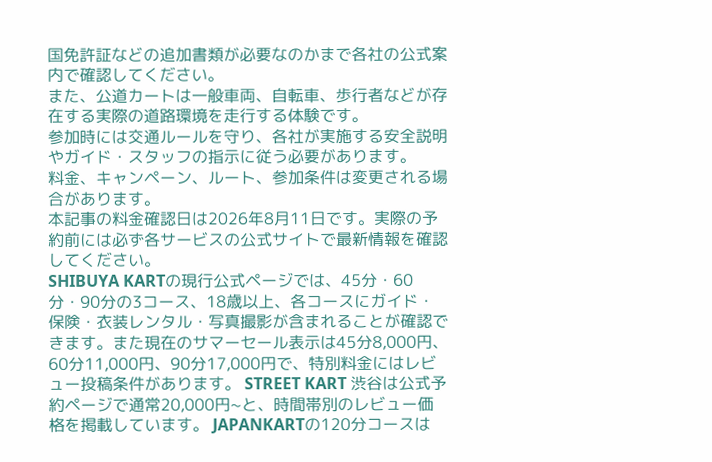国免許証などの追加書類が必要なのかまで各社の公式案内で確認してください。
また、公道カートは一般車両、自転車、歩行者などが存在する実際の道路環境を走行する体験です。
参加時には交通ルールを守り、各社が実施する安全説明やガイド・スタッフの指示に従う必要があります。
料金、キャンペーン、ルート、参加条件は変更される場合があります。
本記事の料金確認日は2026年8月11日です。実際の予約前には必ず各サービスの公式サイトで最新情報を確認してください。
SHIBUYA KARTの現行公式ページでは、45分・60分・90分の3コース、18歳以上、各コースにガイド・保険・衣装レンタル・写真撮影が含まれることが確認できます。また現在のサマーセール表示は45分8,000円、60分11,000円、90分17,000円で、特別料金にはレビュー投稿条件があります。 STREET KART 渋谷は公式予約ページで通常20,000円~と、時間帯別のレビュー価格を掲載しています。 JAPANKARTの120分コースは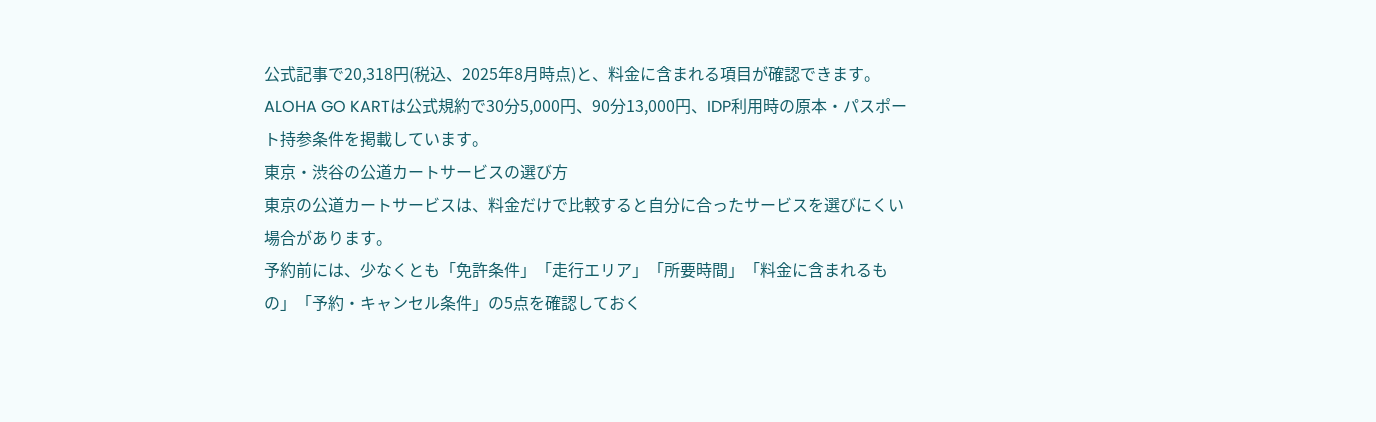公式記事で20,318円(税込、2025年8月時点)と、料金に含まれる項目が確認できます。 ALOHA GO KARTは公式規約で30分5,000円、90分13,000円、IDP利用時の原本・パスポート持参条件を掲載しています。
東京・渋谷の公道カートサービスの選び方
東京の公道カートサービスは、料金だけで比較すると自分に合ったサービスを選びにくい場合があります。
予約前には、少なくとも「免許条件」「走行エリア」「所要時間」「料金に含まれるもの」「予約・キャンセル条件」の5点を確認しておく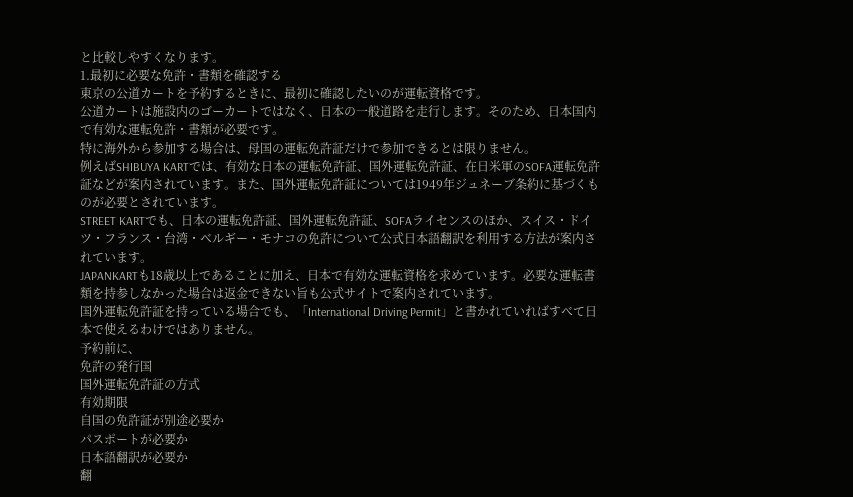と比較しやすくなります。
1.最初に必要な免許・書類を確認する
東京の公道カートを予約するときに、最初に確認したいのが運転資格です。
公道カートは施設内のゴーカートではなく、日本の一般道路を走行します。そのため、日本国内で有効な運転免許・書類が必要です。
特に海外から参加する場合は、母国の運転免許証だけで参加できるとは限りません。
例えばSHIBUYA KARTでは、有効な日本の運転免許証、国外運転免許証、在日米軍のSOFA運転免許証などが案内されています。また、国外運転免許証については1949年ジュネーブ条約に基づくものが必要とされています。
STREET KARTでも、日本の運転免許証、国外運転免許証、SOFAライセンスのほか、スイス・ドイツ・フランス・台湾・ベルギー・モナコの免許について公式日本語翻訳を利用する方法が案内されています。
JAPANKARTも18歳以上であることに加え、日本で有効な運転資格を求めています。必要な運転書類を持参しなかった場合は返金できない旨も公式サイトで案内されています。
国外運転免許証を持っている場合でも、「International Driving Permit」と書かれていればすべて日本で使えるわけではありません。
予約前に、
免許の発行国
国外運転免許証の方式
有効期限
自国の免許証が別途必要か
パスポートが必要か
日本語翻訳が必要か
翻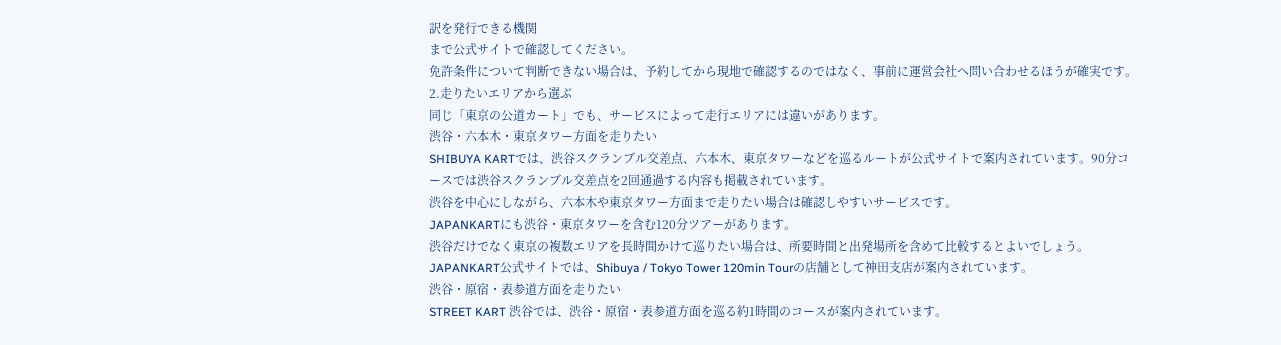訳を発行できる機関
まで公式サイトで確認してください。
免許条件について判断できない場合は、予約してから現地で確認するのではなく、事前に運営会社へ問い合わせるほうが確実です。
2.走りたいエリアから選ぶ
同じ「東京の公道カート」でも、サービスによって走行エリアには違いがあります。
渋谷・六本木・東京タワー方面を走りたい
SHIBUYA KARTでは、渋谷スクランブル交差点、六本木、東京タワーなどを巡るルートが公式サイトで案内されています。90分コースでは渋谷スクランブル交差点を2回通過する内容も掲載されています。
渋谷を中心にしながら、六本木や東京タワー方面まで走りたい場合は確認しやすいサービスです。
JAPANKARTにも渋谷・東京タワーを含む120分ツアーがあります。
渋谷だけでなく東京の複数エリアを長時間かけて巡りたい場合は、所要時間と出発場所を含めて比較するとよいでしょう。JAPANKART公式サイトでは、Shibuya / Tokyo Tower 120min Tourの店舗として神田支店が案内されています。
渋谷・原宿・表参道方面を走りたい
STREET KART 渋谷では、渋谷・原宿・表参道方面を巡る約1時間のコースが案内されています。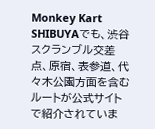Monkey Kart SHIBUYAでも、渋谷スクランブル交差点、原宿、表参道、代々木公園方面を含むルートが公式サイトで紹介されていま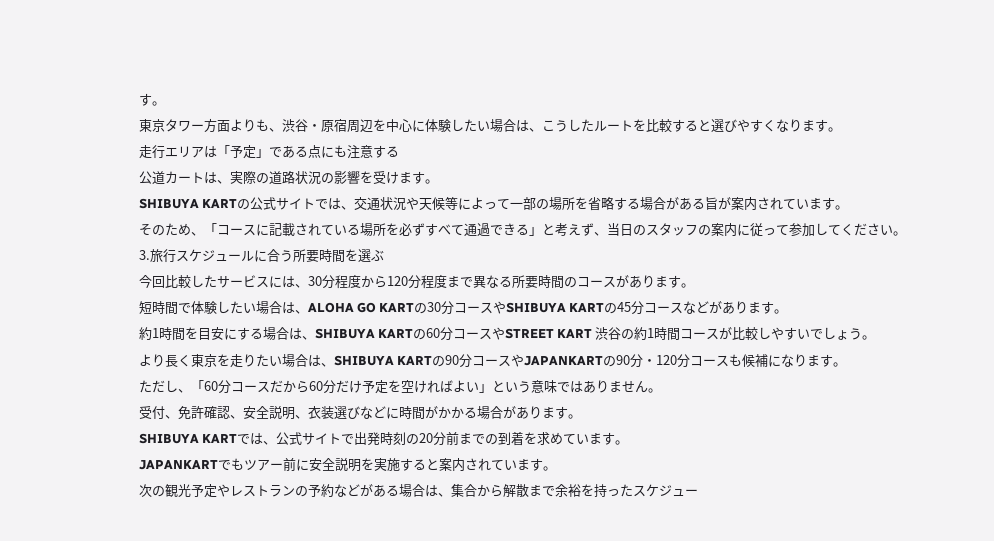す。
東京タワー方面よりも、渋谷・原宿周辺を中心に体験したい場合は、こうしたルートを比較すると選びやすくなります。
走行エリアは「予定」である点にも注意する
公道カートは、実際の道路状況の影響を受けます。
SHIBUYA KARTの公式サイトでは、交通状況や天候等によって一部の場所を省略する場合がある旨が案内されています。
そのため、「コースに記載されている場所を必ずすべて通過できる」と考えず、当日のスタッフの案内に従って参加してください。
3.旅行スケジュールに合う所要時間を選ぶ
今回比較したサービスには、30分程度から120分程度まで異なる所要時間のコースがあります。
短時間で体験したい場合は、ALOHA GO KARTの30分コースやSHIBUYA KARTの45分コースなどがあります。
約1時間を目安にする場合は、SHIBUYA KARTの60分コースやSTREET KART 渋谷の約1時間コースが比較しやすいでしょう。
より長く東京を走りたい場合は、SHIBUYA KARTの90分コースやJAPANKARTの90分・120分コースも候補になります。
ただし、「60分コースだから60分だけ予定を空ければよい」という意味ではありません。
受付、免許確認、安全説明、衣装選びなどに時間がかかる場合があります。
SHIBUYA KARTでは、公式サイトで出発時刻の20分前までの到着を求めています。
JAPANKARTでもツアー前に安全説明を実施すると案内されています。
次の観光予定やレストランの予約などがある場合は、集合から解散まで余裕を持ったスケジュー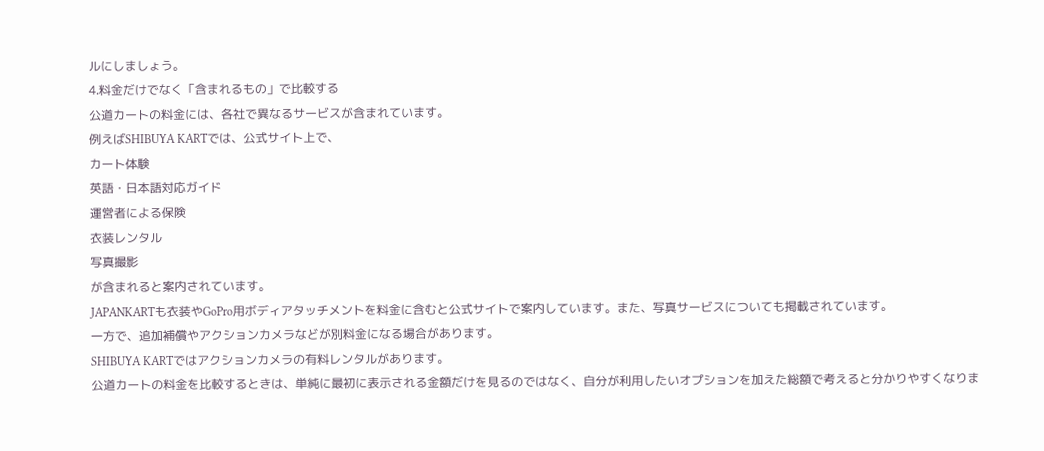ルにしましょう。
4.料金だけでなく「含まれるもの」で比較する
公道カートの料金には、各社で異なるサービスが含まれています。
例えばSHIBUYA KARTでは、公式サイト上で、
カート体験
英語・日本語対応ガイド
運営者による保険
衣装レンタル
写真撮影
が含まれると案内されています。
JAPANKARTも衣装やGoPro用ボディアタッチメントを料金に含むと公式サイトで案内しています。また、写真サービスについても掲載されています。
一方で、追加補償やアクションカメラなどが別料金になる場合があります。
SHIBUYA KARTではアクションカメラの有料レンタルがあります。
公道カートの料金を比較するときは、単純に最初に表示される金額だけを見るのではなく、自分が利用したいオプションを加えた総額で考えると分かりやすくなりま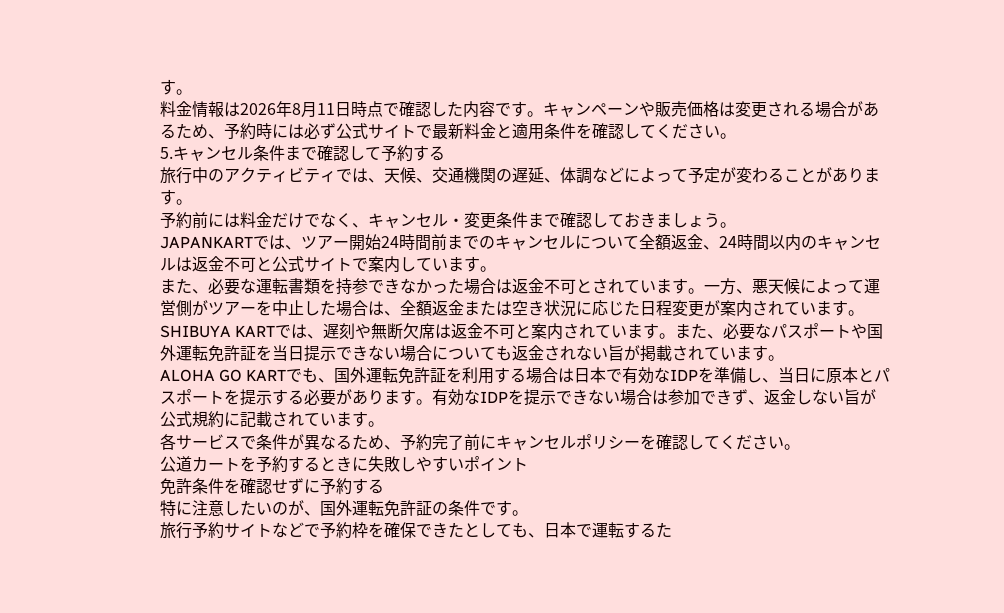す。
料金情報は2026年8月11日時点で確認した内容です。キャンペーンや販売価格は変更される場合があるため、予約時には必ず公式サイトで最新料金と適用条件を確認してください。
5.キャンセル条件まで確認して予約する
旅行中のアクティビティでは、天候、交通機関の遅延、体調などによって予定が変わることがあります。
予約前には料金だけでなく、キャンセル・変更条件まで確認しておきましょう。
JAPANKARTでは、ツアー開始24時間前までのキャンセルについて全額返金、24時間以内のキャンセルは返金不可と公式サイトで案内しています。
また、必要な運転書類を持参できなかった場合は返金不可とされています。一方、悪天候によって運営側がツアーを中止した場合は、全額返金または空き状況に応じた日程変更が案内されています。
SHIBUYA KARTでは、遅刻や無断欠席は返金不可と案内されています。また、必要なパスポートや国外運転免許証を当日提示できない場合についても返金されない旨が掲載されています。
ALOHA GO KARTでも、国外運転免許証を利用する場合は日本で有効なIDPを準備し、当日に原本とパスポートを提示する必要があります。有効なIDPを提示できない場合は参加できず、返金しない旨が公式規約に記載されています。
各サービスで条件が異なるため、予約完了前にキャンセルポリシーを確認してください。
公道カートを予約するときに失敗しやすいポイント
免許条件を確認せずに予約する
特に注意したいのが、国外運転免許証の条件です。
旅行予約サイトなどで予約枠を確保できたとしても、日本で運転するた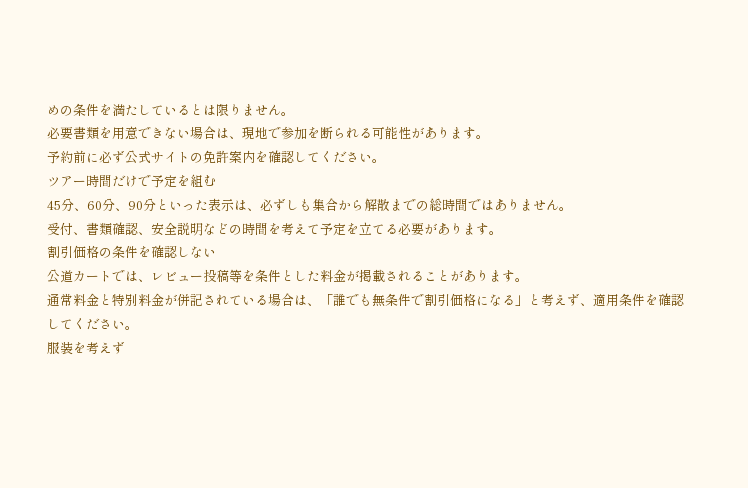めの条件を満たしているとは限りません。
必要書類を用意できない場合は、現地で参加を断られる可能性があります。
予約前に必ず公式サイトの免許案内を確認してください。
ツアー時間だけで予定を組む
45分、60分、90分といった表示は、必ずしも集合から解散までの総時間ではありません。
受付、書類確認、安全説明などの時間を考えて予定を立てる必要があります。
割引価格の条件を確認しない
公道カートでは、レビュー投稿等を条件とした料金が掲載されることがあります。
通常料金と特別料金が併記されている場合は、「誰でも無条件で割引価格になる」と考えず、適用条件を確認してください。
服装を考えず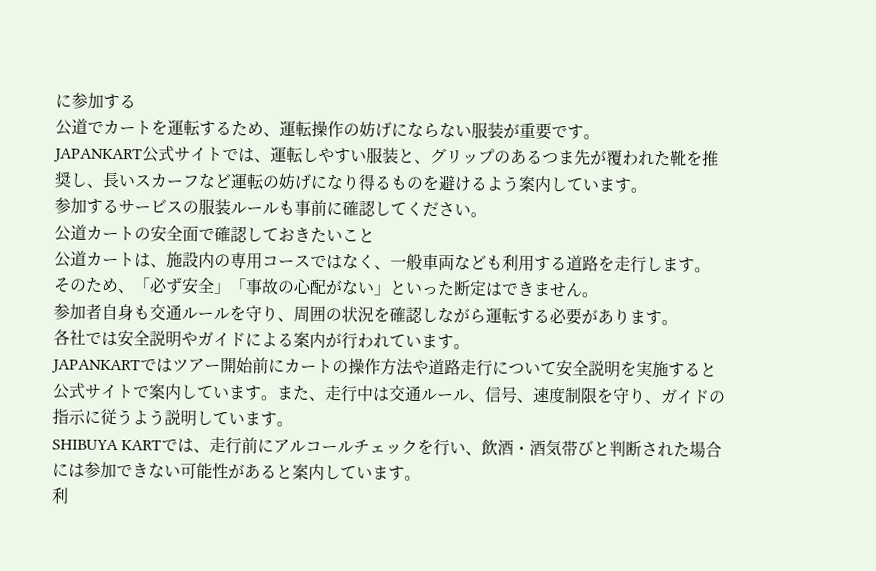に参加する
公道でカートを運転するため、運転操作の妨げにならない服装が重要です。
JAPANKART公式サイトでは、運転しやすい服装と、グリップのあるつま先が覆われた靴を推奨し、長いスカーフなど運転の妨げになり得るものを避けるよう案内しています。
参加するサービスの服装ルールも事前に確認してください。
公道カートの安全面で確認しておきたいこと
公道カートは、施設内の専用コースではなく、一般車両なども利用する道路を走行します。
そのため、「必ず安全」「事故の心配がない」といった断定はできません。
参加者自身も交通ルールを守り、周囲の状況を確認しながら運転する必要があります。
各社では安全説明やガイドによる案内が行われています。
JAPANKARTではツアー開始前にカートの操作方法や道路走行について安全説明を実施すると公式サイトで案内しています。また、走行中は交通ルール、信号、速度制限を守り、ガイドの指示に従うよう説明しています。
SHIBUYA KARTでは、走行前にアルコールチェックを行い、飲酒・酒気帯びと判断された場合には参加できない可能性があると案内しています。
利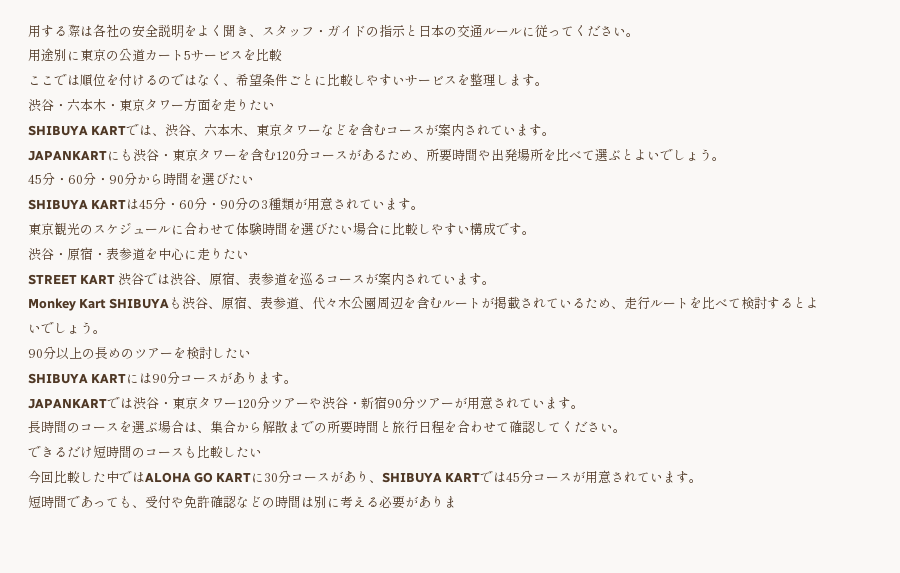用する際は各社の安全説明をよく聞き、スタッフ・ガイドの指示と日本の交通ルールに従ってください。
用途別に東京の公道カート5サービスを比較
ここでは順位を付けるのではなく、希望条件ごとに比較しやすいサービスを整理します。
渋谷・六本木・東京タワー方面を走りたい
SHIBUYA KARTでは、渋谷、六本木、東京タワーなどを含むコースが案内されています。
JAPANKARTにも渋谷・東京タワーを含む120分コースがあるため、所要時間や出発場所を比べて選ぶとよいでしょう。
45分・60分・90分から時間を選びたい
SHIBUYA KARTは45分・60分・90分の3種類が用意されています。
東京観光のスケジュールに合わせて体験時間を選びたい場合に比較しやすい構成です。
渋谷・原宿・表参道を中心に走りたい
STREET KART 渋谷では渋谷、原宿、表参道を巡るコースが案内されています。
Monkey Kart SHIBUYAも渋谷、原宿、表参道、代々木公園周辺を含むルートが掲載されているため、走行ルートを比べて検討するとよいでしょう。
90分以上の長めのツアーを検討したい
SHIBUYA KARTには90分コースがあります。
JAPANKARTでは渋谷・東京タワー120分ツアーや渋谷・新宿90分ツアーが用意されています。
長時間のコースを選ぶ場合は、集合から解散までの所要時間と旅行日程を合わせて確認してください。
できるだけ短時間のコースも比較したい
今回比較した中ではALOHA GO KARTに30分コースがあり、SHIBUYA KARTでは45分コースが用意されています。
短時間であっても、受付や免許確認などの時間は別に考える必要がありま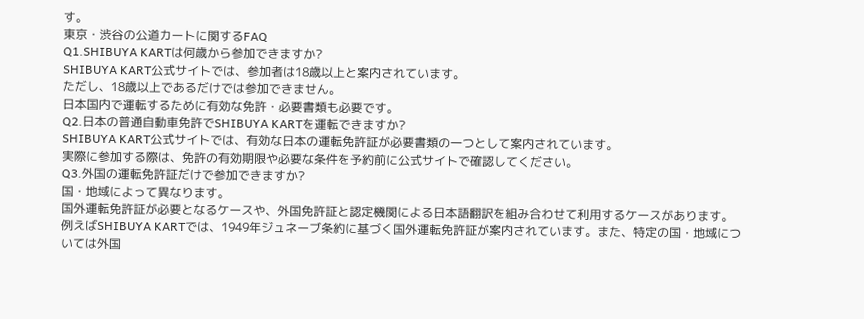す。
東京・渋谷の公道カートに関するFAQ
Q1.SHIBUYA KARTは何歳から参加できますか?
SHIBUYA KART公式サイトでは、参加者は18歳以上と案内されています。
ただし、18歳以上であるだけでは参加できません。
日本国内で運転するために有効な免許・必要書類も必要です。
Q2.日本の普通自動車免許でSHIBUYA KARTを運転できますか?
SHIBUYA KART公式サイトでは、有効な日本の運転免許証が必要書類の一つとして案内されています。
実際に参加する際は、免許の有効期限や必要な条件を予約前に公式サイトで確認してください。
Q3.外国の運転免許証だけで参加できますか?
国・地域によって異なります。
国外運転免許証が必要となるケースや、外国免許証と認定機関による日本語翻訳を組み合わせて利用するケースがあります。
例えばSHIBUYA KARTでは、1949年ジュネーブ条約に基づく国外運転免許証が案内されています。また、特定の国・地域については外国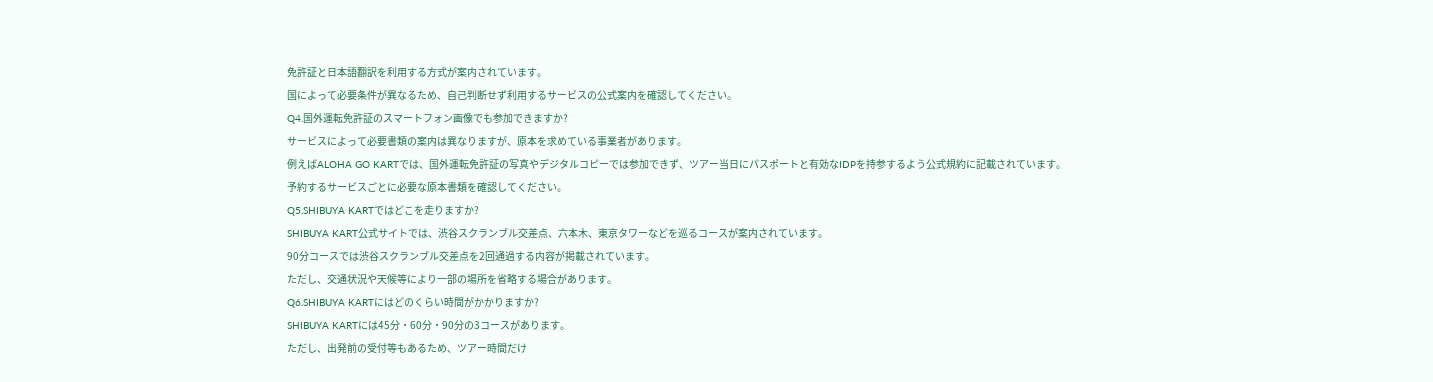免許証と日本語翻訳を利用する方式が案内されています。
国によって必要条件が異なるため、自己判断せず利用するサービスの公式案内を確認してください。
Q4.国外運転免許証のスマートフォン画像でも参加できますか?
サービスによって必要書類の案内は異なりますが、原本を求めている事業者があります。
例えばALOHA GO KARTでは、国外運転免許証の写真やデジタルコピーでは参加できず、ツアー当日にパスポートと有効なIDPを持参するよう公式規約に記載されています。
予約するサービスごとに必要な原本書類を確認してください。
Q5.SHIBUYA KARTではどこを走りますか?
SHIBUYA KART公式サイトでは、渋谷スクランブル交差点、六本木、東京タワーなどを巡るコースが案内されています。
90分コースでは渋谷スクランブル交差点を2回通過する内容が掲載されています。
ただし、交通状況や天候等により一部の場所を省略する場合があります。
Q6.SHIBUYA KARTにはどのくらい時間がかかりますか?
SHIBUYA KARTには45分・60分・90分の3コースがあります。
ただし、出発前の受付等もあるため、ツアー時間だけ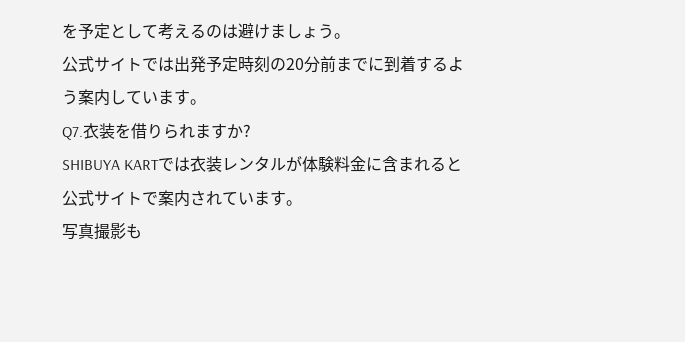を予定として考えるのは避けましょう。
公式サイトでは出発予定時刻の20分前までに到着するよう案内しています。
Q7.衣装を借りられますか?
SHIBUYA KARTでは衣装レンタルが体験料金に含まれると公式サイトで案内されています。
写真撮影も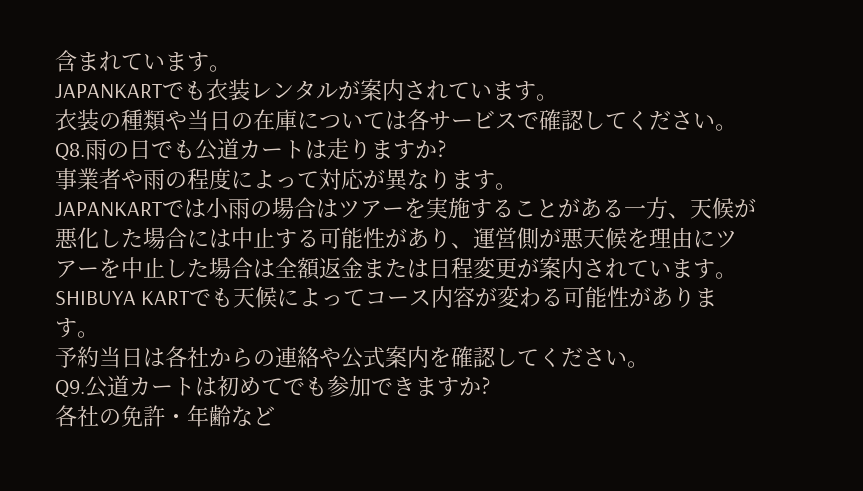含まれています。
JAPANKARTでも衣装レンタルが案内されています。
衣装の種類や当日の在庫については各サービスで確認してください。
Q8.雨の日でも公道カートは走りますか?
事業者や雨の程度によって対応が異なります。
JAPANKARTでは小雨の場合はツアーを実施することがある一方、天候が悪化した場合には中止する可能性があり、運営側が悪天候を理由にツアーを中止した場合は全額返金または日程変更が案内されています。
SHIBUYA KARTでも天候によってコース内容が変わる可能性があります。
予約当日は各社からの連絡や公式案内を確認してください。
Q9.公道カートは初めてでも参加できますか?
各社の免許・年齢など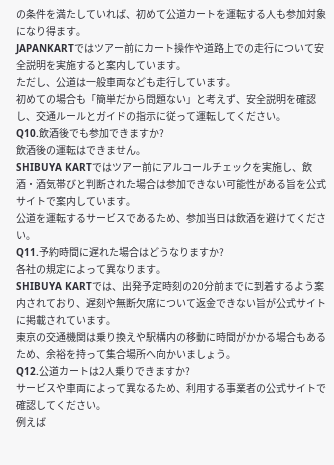の条件を満たしていれば、初めて公道カートを運転する人も参加対象になり得ます。
JAPANKARTではツアー前にカート操作や道路上での走行について安全説明を実施すると案内しています。
ただし、公道は一般車両なども走行しています。
初めての場合も「簡単だから問題ない」と考えず、安全説明を確認し、交通ルールとガイドの指示に従って運転してください。
Q10.飲酒後でも参加できますか?
飲酒後の運転はできません。
SHIBUYA KARTではツアー前にアルコールチェックを実施し、飲酒・酒気帯びと判断された場合は参加できない可能性がある旨を公式サイトで案内しています。
公道を運転するサービスであるため、参加当日は飲酒を避けてください。
Q11.予約時間に遅れた場合はどうなりますか?
各社の規定によって異なります。
SHIBUYA KARTでは、出発予定時刻の20分前までに到着するよう案内されており、遅刻や無断欠席について返金できない旨が公式サイトに掲載されています。
東京の交通機関は乗り換えや駅構内の移動に時間がかかる場合もあるため、余裕を持って集合場所へ向かいましょう。
Q12.公道カートは2人乗りできますか?
サービスや車両によって異なるため、利用する事業者の公式サイトで確認してください。
例えば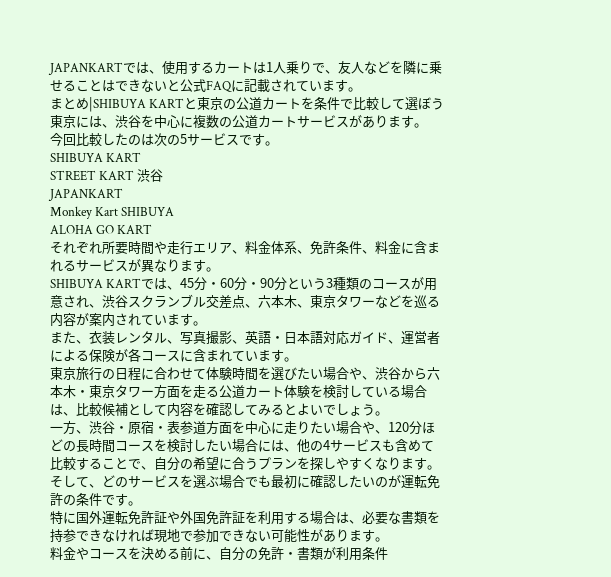JAPANKARTでは、使用するカートは1人乗りで、友人などを隣に乗せることはできないと公式FAQに記載されています。
まとめ|SHIBUYA KARTと東京の公道カートを条件で比較して選ぼう
東京には、渋谷を中心に複数の公道カートサービスがあります。
今回比較したのは次の5サービスです。
SHIBUYA KART
STREET KART 渋谷
JAPANKART
Monkey Kart SHIBUYA
ALOHA GO KART
それぞれ所要時間や走行エリア、料金体系、免許条件、料金に含まれるサービスが異なります。
SHIBUYA KARTでは、45分・60分・90分という3種類のコースが用意され、渋谷スクランブル交差点、六本木、東京タワーなどを巡る内容が案内されています。
また、衣装レンタル、写真撮影、英語・日本語対応ガイド、運営者による保険が各コースに含まれています。
東京旅行の日程に合わせて体験時間を選びたい場合や、渋谷から六本木・東京タワー方面を走る公道カート体験を検討している場合は、比較候補として内容を確認してみるとよいでしょう。
一方、渋谷・原宿・表参道方面を中心に走りたい場合や、120分ほどの長時間コースを検討したい場合には、他の4サービスも含めて比較することで、自分の希望に合うプランを探しやすくなります。
そして、どのサービスを選ぶ場合でも最初に確認したいのが運転免許の条件です。
特に国外運転免許証や外国免許証を利用する場合は、必要な書類を持参できなければ現地で参加できない可能性があります。
料金やコースを決める前に、自分の免許・書類が利用条件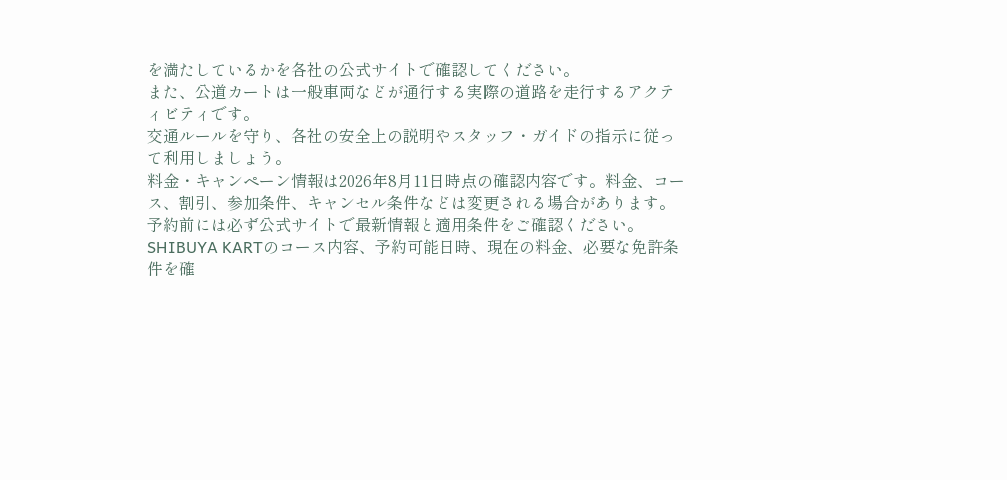を満たしているかを各社の公式サイトで確認してください。
また、公道カートは一般車両などが通行する実際の道路を走行するアクティビティです。
交通ルールを守り、各社の安全上の説明やスタッフ・ガイドの指示に従って利用しましょう。
料金・キャンペーン情報は2026年8月11日時点の確認内容です。料金、コース、割引、参加条件、キャンセル条件などは変更される場合があります。予約前には必ず公式サイトで最新情報と適用条件をご確認ください。
SHIBUYA KARTのコース内容、予約可能日時、現在の料金、必要な免許条件を確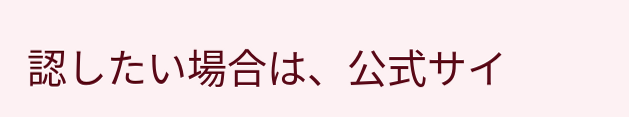認したい場合は、公式サイ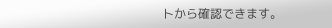トから確認できます。